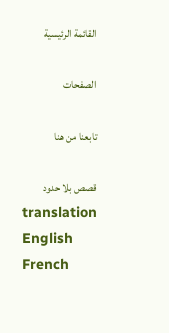القائمة الرئيسية

الصفحات

تابعنا من هنا

قصص بلا حدود
translation
English French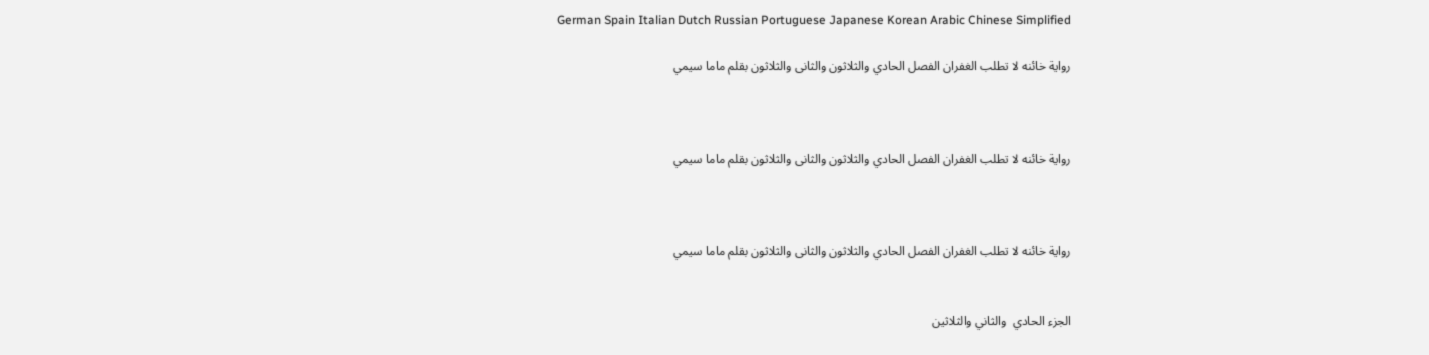German Spain Italian Dutch Russian Portuguese Japanese Korean Arabic Chinese Simplified

رواية خائنه لا تطلب الغفران الفصل الحادي والثلاثون والثانى والثلاثون بقلم ماما سيمي



رواية خائنه لا تطلب الغفران الفصل الحادي والثلاثون والثانى والثلاثون بقلم ماما سيمي



رواية خائنه لا تطلب الغفران الفصل الحادي والثلاثون والثانى والثلاثون بقلم ماما سيمي


الجزء الحادي  والثاني والثلاثين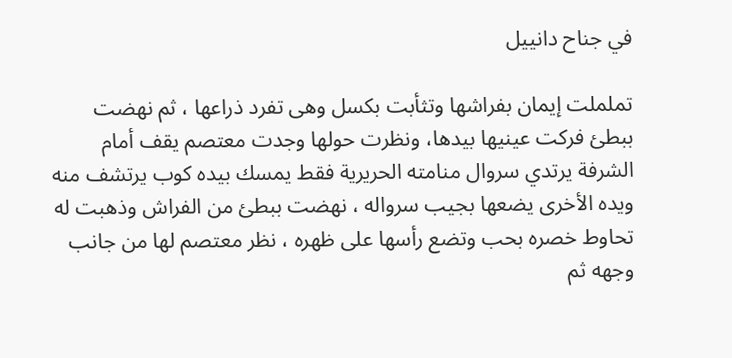في جناح دانييل

تململت إيمان بفراشها وتثأبت بكسل وهى تفرد ذراعها ، ثم نهضت ببطئ فركت عينيها بيدها، ونظرت حولها وجدت معتصم يقف أمام الشرفة يرتدي سروال منامته الحريرية فقط يمسك بيده كوب يرتشف منه ويده الأخرى يضعها بجيب سرواله ، نهضت ببطئ من الفراش وذهبت له تحاوط خصره بحب وتضع رأسها على ظهره ، نظر معتصم لها من جانب وجهه ثم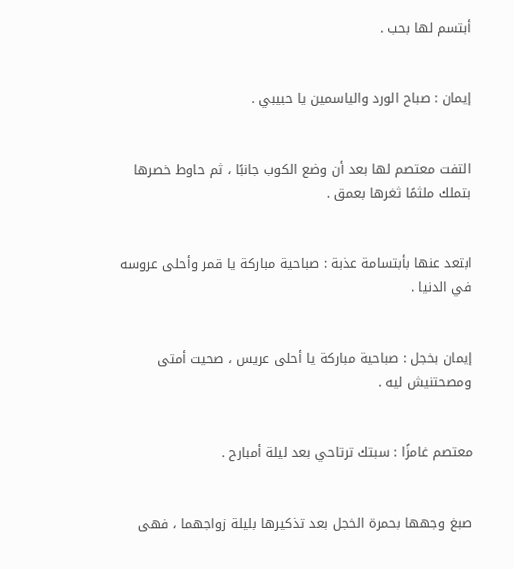أبتسم لها بحب .


إيمان : صباح الورد والياسمين يا حبيبي .


التفت معتصم لها بعد أن وضع الكوب جانبًا ، ثم حاوط خصرها بتملك ملثمًا ثغرها بعمق .


ابتعد عنها بأبتسامة عذبة : صباحية مباركة يا قمر وأحلى عروسه في الدنيا .


إيمان بخجل : صباحية مباركة يا أحلى عريس ، صحيت أمتى ومصحتنيش ليه .


معتصم غامزًا : سبتك ترتاحي بعد ليلة أمبارح .


صبغ وجهها بحمرة الخجل بعد تذكيرها بليلة زواجهما ، فهى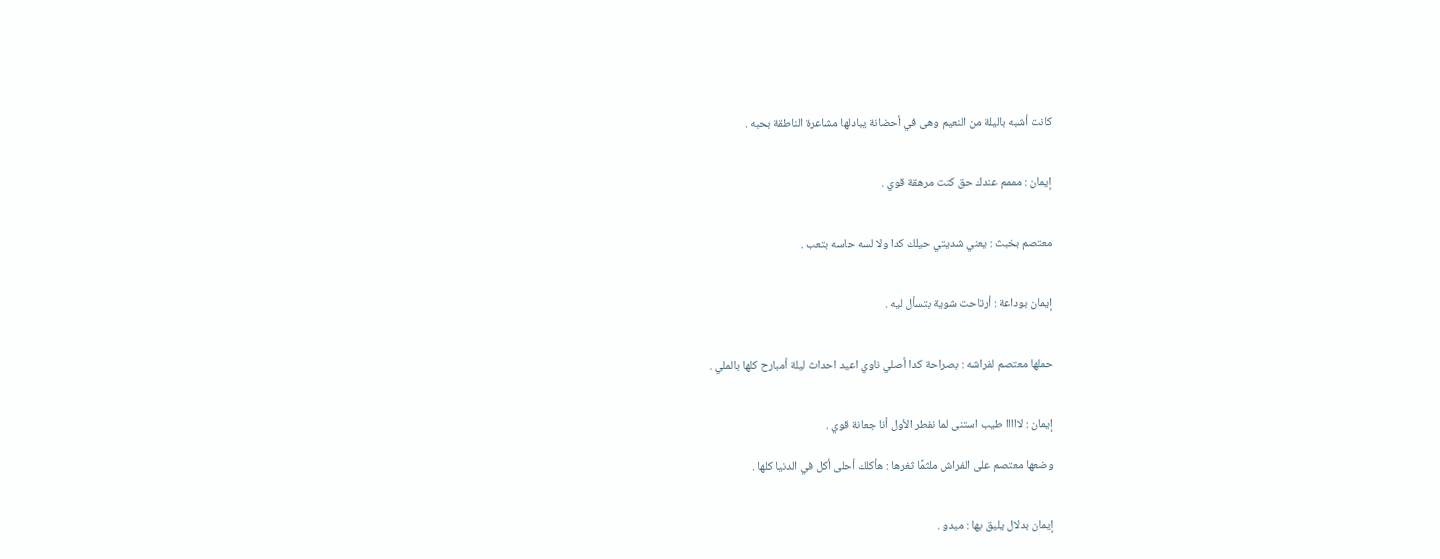كانت أشبه باليلة من النعيم وهى في أحضانة يبادلها مشاعرة الناطقة بحبه .


إيمان : مممم عندك حق كنت مرهقة قوي .


معتصم بخبث : يعني شديتي حيلك كدا ولا لسه حاسه بتعب .


إيمان بوداعة : أرتاحت شوية بتسأل ليه .


حملها معتصم لفراشه : بصراحة كدا أصلي ناوي اعيد احداث ليلة أمبارح كلها بالملي .


إيمان : لااااا طيب استنى لما نفطر الأول أنا جعانة قوي .

وضعها معتصم على الفراش ملثمًا ثغرها : هأكلك أحلى أكل في الدنيا كلها .


إيمان بدلال يليق بها : ميدو .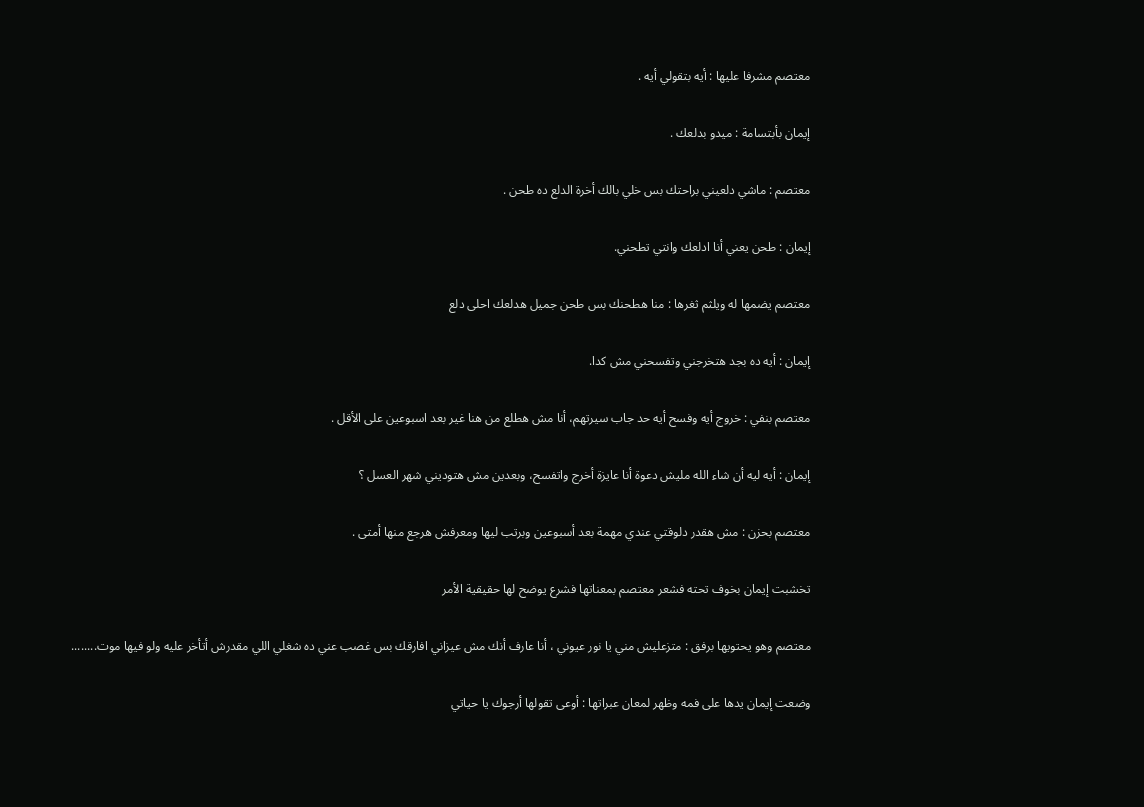معتصم مشرفا عليها : أيه بتقولي أيه .


إيمان بأبتسامة : ميدو بدلعك .


معتصم : ماشي دلعيني براحتك بس خلي بالك أخرة الدلع ده طحن .


إيمان : طحن يعني أنا ادلعك وانتي تطحني.


معتصم يضمها له ويلثم ثغرها : منا هطحنك بس طحن جميل هدلعك احلى دلع


إيمان : أيه ده بجد هتخرجني وتفسحني مش كدا.


معتصم بنفي : خروج أيه وفسح أيه حد جاب سيرتهم، أنا مش هطلع من هنا غير بعد اسبوعين على الأقل .


إيمان : أيه ليه أن شاء الله مليش دعوة أنا عايزة أخرج واتفسح، وبعدين مش هتوديني شهر العسل ؟


معتصم بحزن : مش هقدر دلوقتي عندي مهمة بعد أسبوعين وبرتب ليها ومعرفش هرجع منها أمتى .


تخشبت إيمان بخوف تحته فشعر معتصم بمعناتها فشرع يوضح لها حقيقية الأمر


معتصم وهو يحتويها برفق : متزعليش مني يا نور عيوني ، أنا عارف أنك مش عيزاني افارقك بس غصب عني ده شغلي اللي مقدرش أتأخر عليه ولو فيها موت........


وضعت إيمان يدها على فمه وظهر لمعان عبراتها : أوعى تقولها أرجوك يا حياتي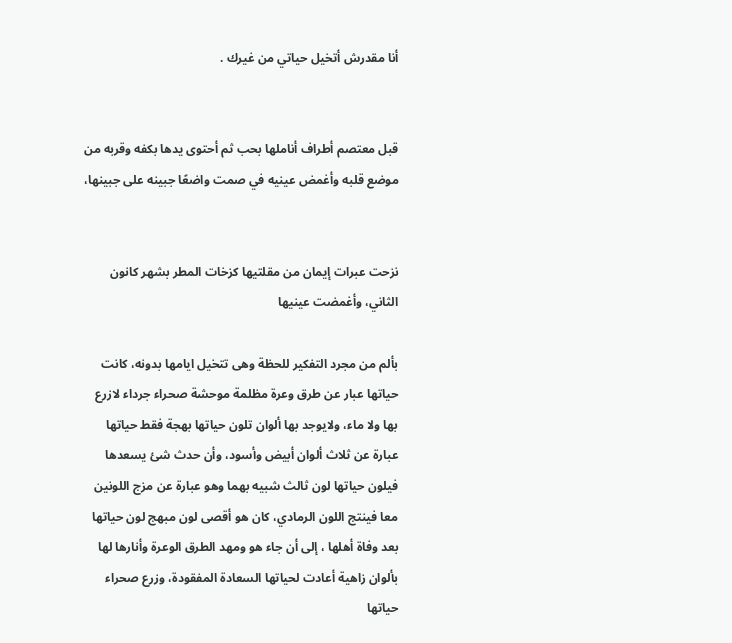أنا مقدرش أتخيل حياتي من غيرك .


قبل معتصم أطراف أناملها بحب ثم أحتوى يدها بكفه وقربه من موضع قلبه وأغمض عينيه في صمت واضعًا جبينه على جبينها،


نزحت عبرات إيمان من مقلتيها كزخات المطر بشهر كانون الثاني، وأغمضت عينيها

بألم من مجرد التفكير للحظة وهى تتخيل ايامها بدونه، كانت حياتها عبار عن طرق وعرة مظلمة موحشة صحراء جرداء لازرع بها ولا ماء، ولايوجد بها ألوان تلون حياتها بهجة فقط حياتها عبارة عن ثلاث ألوان أبيض وأسود، وأن حدث شئ يسعدها فيلون حياتها لون ثالث شبيه بهما وهو عبارة عن مزج اللونين معا فينتج اللون الرمادي، كان هو أقصى لون مبهج لون حياتها بعد وفاة أهلها ، إلى أن جاء هو ومهد الطرق الوعرة وأنارها لها بألوان زاهية أعادت لحياتها السعادة المفقودة، وزرع صحراء حياتها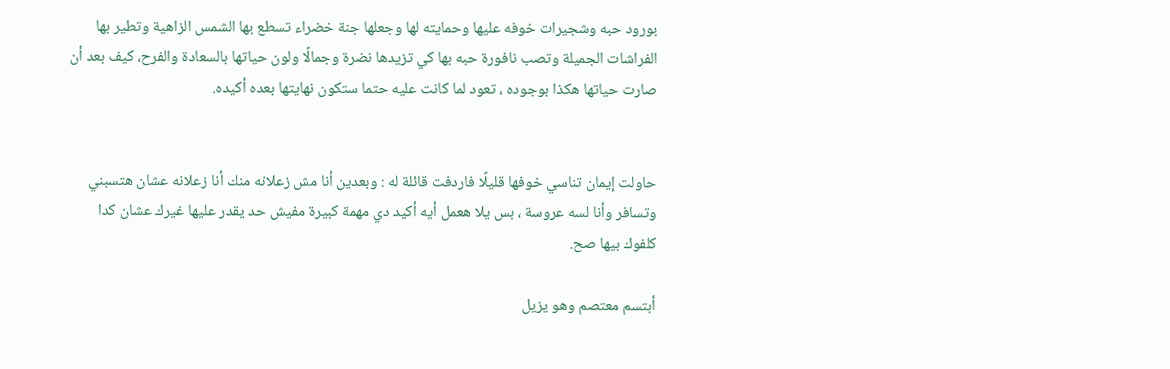بورود حبه وشجيرات خوفه عليها وحمايته لها وجعلها جنة خضراء تسطع بها الشمس الزاهية وتطير بها الفراشات الجميلة وتصب نافورة حبه بها كي تزيدها نضرة وجمالًا ولون حياتها بالسعادة والفرح، كيف بعد أن صارت حياتها هكذا بوجوده ، تعود لما كانت عليه حتما ستكون نهايتها بعده أكيده.


حاولت إيمان تناسي خوفها قليلًا فاردفت قائلة له : وبعدين أنا مش زعلانه منك أنا زعلانه عشان هتسبني وتسافر وأنا لسه عروسة ، بس يلا هعمل أيه أكيد دي مهمة كبيرة مفيش حد يقدر عليها غيرك عشان كدا كلفوك بيها صح.

أبتسم معتصم وهو يزيل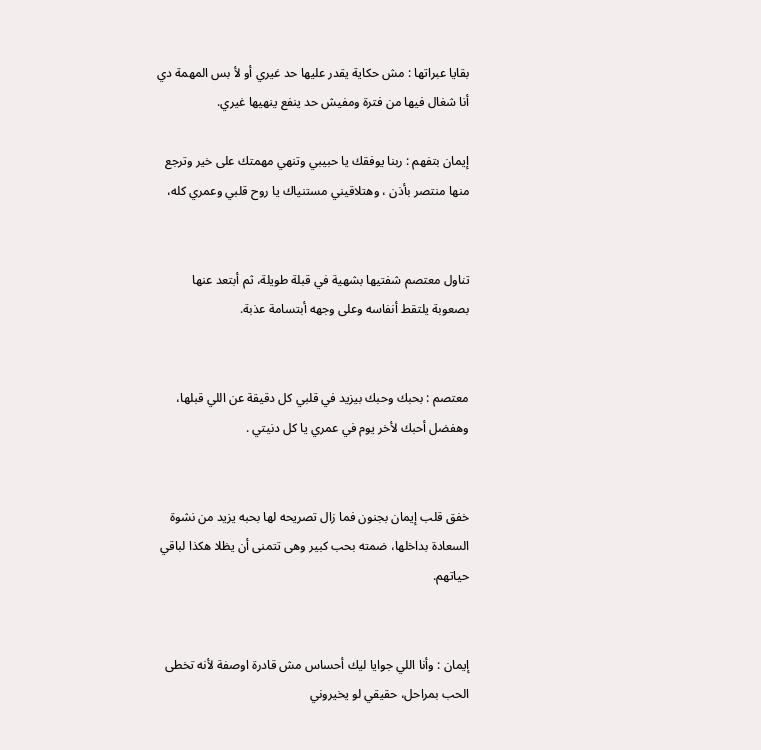بقايا عبراتها : مش حكاية يقدر عليها حد غيري أو لأ بس المهمة دي أنا شغال فيها من فترة ومفيش حد ينفع ينهيها غيري.

إيمان بتفهم : ربنا يوفقك يا حبيبي وتنهي مهمتك على خير وترجع منها منتصر بأذن ، وهتلاقيني مستنياك يا روح قلبي وعمري كله،


تناول معتصم شفتيها بشهية في قبلة طويلة، ثم أبتعد عنها بصعوبة يلتقط أنفاسه وعلى وجهه أبتسامة عذبة.


معتصم : بحبك وحبك بيزيد في قلبي كل دقيقة عن اللي قبلها، وهفضل أحبك لأخر يوم في عمري يا كل دنيتي .


خفق قلب إيمان بجنون فما زال تصريحه لها بحبه يزيد من نشوة السعادة بداخلها، ضمته بحب كبير وهى تتمنى أن يظلا هكذا لباقي حياتهم.


إيمان : وأنا اللي جوايا ليك أحساس مش قادرة اوصفة لأنه تخطى الحب بمراحل، حقيقي لو يخيروني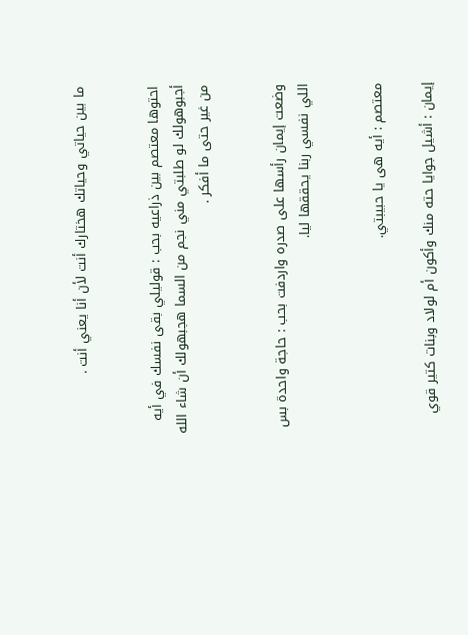ما بين حياتي وحياتك هختارك أنت لأن أنا يعني أنت .


احتوها معتصم بين ذراعيه بحب : قوليلي بقى نفسك في أيه أجبوهولك لو طلبتي مني نجم من السما هجبهولك أن شاء الله من غير حتى ما أفكر .


وضعت إيمان رأسها على صدره واردفت بحب : حاجة واحدة بس اللي نفسي ربنا يحققها ليا.


معتصم : أيه هى يا حبيبتي.

إيمان : أشيل جوايا حته منك وأكون أم لولاد وبنات كتير قوي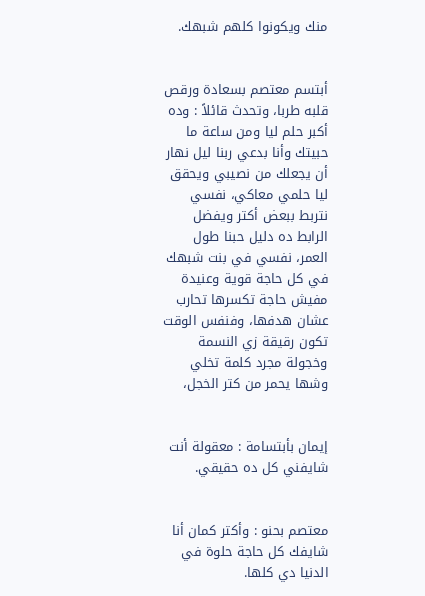منك ويكونوا كلهم شبهك.


أبتسم معتصم بسعادة ورقص قلبه طربا، وتحدث قائلاً : وده أكبر حلم ليا ومن ساعة ما حبيتك وأنا بدعي ربنا ليل نهار أن يجعلك من نصيبي ويحقق ليا حلمي معاكي، نفسي نتربط ببعض أكتر ويفضل الرابط ده دليل حبنا طول العمر، نفسي في بنت شبهك في كل حاجة قوية وعنيدة مفيش حاجة تكسرها تحارب عشان هدفها، وفنفس الوقت تكون رقيقة زي النسمة وخجولة مجرد كلمة تخلي وشها يحمر من كتر الخجل،


إيمان بأبتسامة : معقولة أنت شايفني كل ده حقيقي.


معتصم بحنو : وأكتر كمان أنا شايفك كل حاجة حلوة في الدنيا دي كلها.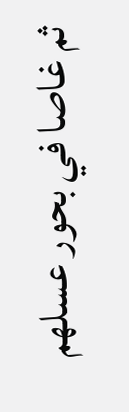ثم غاصا في بحور عسلهم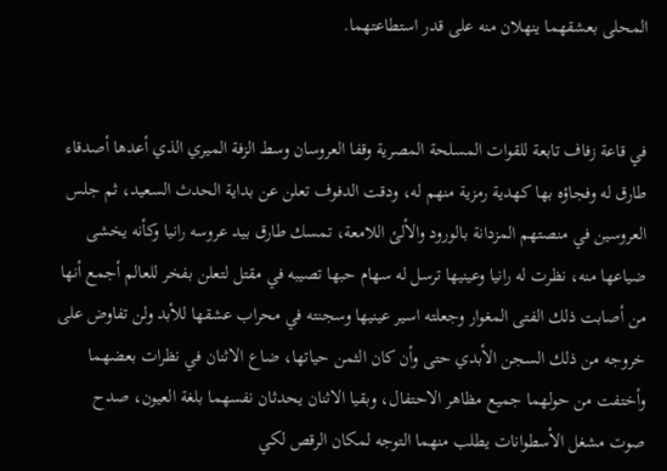المحلى بعشقهما ينهلان منه على قدر استطاعتهما.


في قاعة زفاف تابعة للقوات المسلحة المصرية وقفا العروسان وسط الزفة الميري الذي أعدها أصدقاء طارق له وفجاؤه بها كهدية رمزية منهم له، ودقت الدفوف تعلن عن بداية الحدث السعيد، ثم جلس العروسين في منصتهم المزدانة بالورود والألئ اللامعة، تمسك طارق بيد عروسه رانيا وكأنه يخشى ضياعها منه، نظرت له رانيا وعينيها ترسل له سهام حبها تصيبه في مقتل لتعلن بفخر للعالم أجمع أنها من أصابت ذلك الفتى المغوار وجعلته اسير عينيها وسجنته في محراب عشقها للأبد ولن تفاوض على خروجه من ذلك السجن الأبدي حتى وأن كان الثمن حياتها، ضاع الاثنان في نظرات بعضهما وأختفت من حولهما جميع مظاهر الاحتفال، وبقيا الاثنان يحدثان نفسهما بلغة العيون، صدح صوت مشغل الأسطوانات يطلب منهما التوجه لمكان الرقص لكي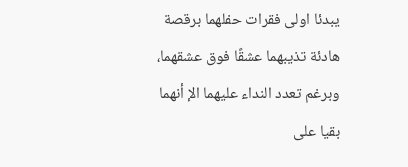يبدئا اولى فقرات حفلهما برقصة هادئة تذيبهما عشقًا فوق عشقهما، وبرغم تعدد النداء عليهما الإ أنهما بقيا على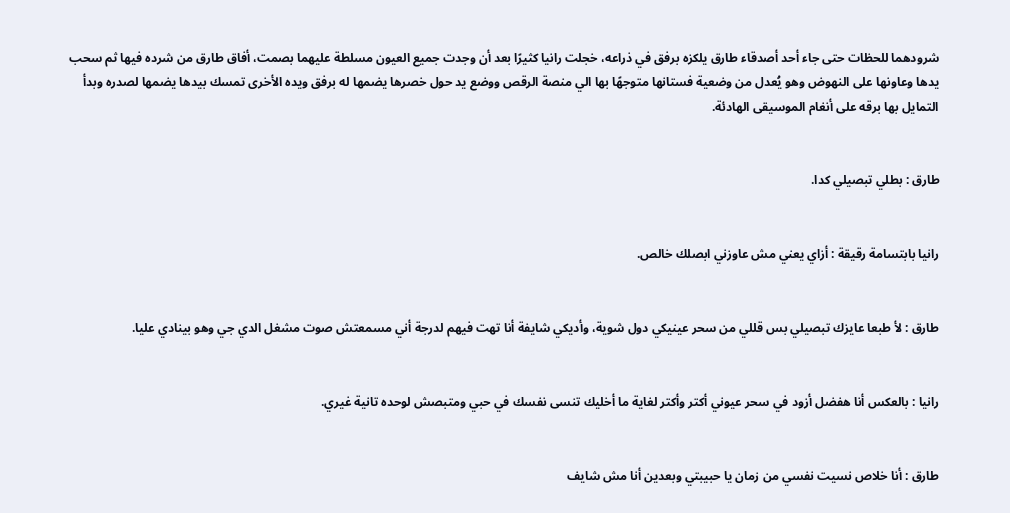شرودهما للحظات حتى جاء أحد أصدقاء طارق يلكزه برفق في ذراعه، خجلت رانيا كثيرًا بعد أن وجدت جميع العيون مسلطة عليهما بصمت، أفاق طارق من شرده فيها ثم سحب يدها وعاونها على النهوض وهو يُعدل من وضعية فستانها متوجهًا بها الي منصة الرقص ووضع يد حول خصرها يضمها له برفق ويده الأخرى تمسك بيدها يضمها لصدره وبدأ التمايل بها برقه على أنغام الموسيقى الهادئة.


طارق : بطلي تبصيلي كدا.


رانيا بابتسامة رقيقة : أزاي يعني مش عاوزني ابصلك خالص.


طارق : لأ طبعا عايزك تبصيلي بس قللي من سحر عينيكي دول شوية، وأديكي شايفة أنا تهت فيهم لدرجة أني مسمعتش صوت مشغل الدي جي وهو بينادي عليا.


رانيا : بالعكس أنا هفضل أزود في سحر عيوني أكتر وأكتر لغاية ما أخليك تنسى نفسك في حبي ومتبصش لوحده تانية غيري.


طارق : أنا خلاص نسيت نفسي من زمان يا حبيبتي وبعدين أنا مش شايف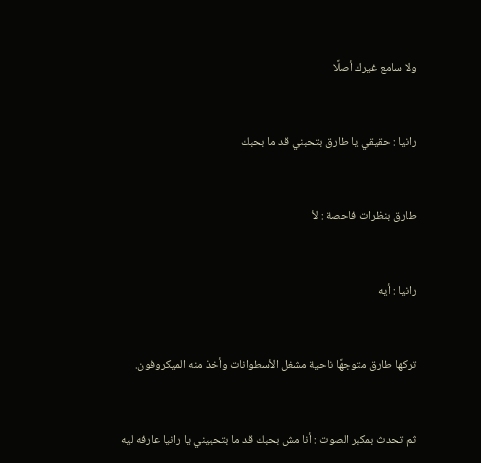ولا سامع غيرك أصلًا


رانيا : حقيقي يا طارق بتحبني قد ما بحبك


طارق بنظرات فاحصة : لأ


رانيا : أيه


تركها طارق متوجهًا ناحية مشغل الأسطوانات وأخذ منه الميكروفون.


ثم تحدث بمكبر الصوت : أنا مش بحبك قد ما بتحبيني يا رانيا عارفه ليه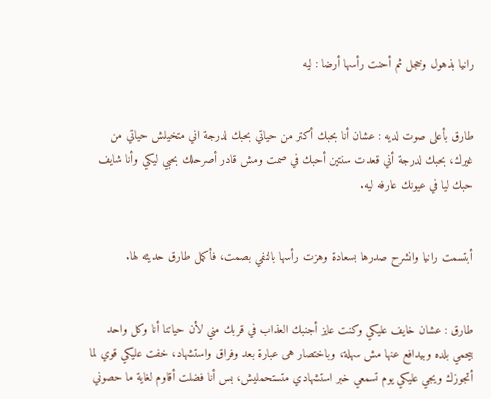رانيا بذهول وخجل ثم أحنت رأسها أرضا : ليه


طارق بأعلى صوت لديه : عشان أنا بحبك أكتر من حياتي بحبك لدرجة اني متخيلش حياتي من غيرك، بحبك لدرجة أني قعدت سنتين أحبك في صمت ومش قادر أصرحلك بحبي ليكي وأنا شايف حبك ليا في عيونك عارفه ليه.


أبتسمت رانيا وانشرح صدرها بسعادة وهزت رأسها بالنفي بصمت، فأكمل طارق حديثه لها.


طارق : عشان خايف عليكي وكنت عايز أجنبك العذاب في قربك مني لأن حياتنا أنا وكل واحد بيحمي بلده وبيدافع عنها مش سهلة، وباختصار هى عبارة بعد وفراق واستشهاد، خفت عليكي قوي لما أتجوزك ويجي عليكي يوم تسمعي خبر استشهادي متستحمليش، بس أنا فضلت أقاوم لغاية ما حصوني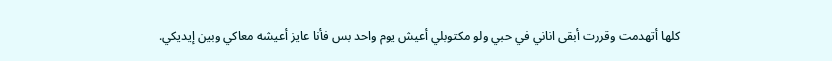كلها أتهدمت وقررت أبقى اناني في حبي ولو مكتوبلي أعيش يوم واحد بس فأنا عايز أعيشه معاكي وبين إيديكي.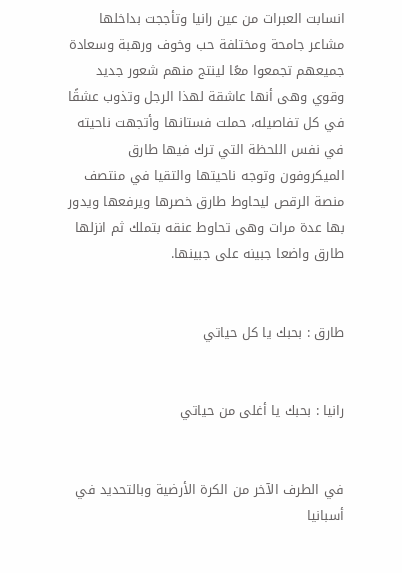انسابت العبرات من عين رانيا وتأججت بداخلها مشاعر جامحة ومختلفة حب وخوف ورهبة وسعادة جميعهم تجمعوا معًا لينتج منهم شعور جديد وقوي وهى أنها عاشقة لهذا الرجل وتذوب عشقًا في كل تفاصيله، حملت فستانها وأتجهت ناحيته في نفس اللحظة التي ترك فيها طارق الميكروفون وتوجه ناحيتها والتقيا في منتصف منصة الرقص ليحاوط طارق خصرها ويرفعها ويدور بها عدة مرات وهى تحاوط عنقه بتملك ثم انزلها طارق واضعا جبينه على جبينها.


طارق : بحبك يا كل حياتي


رانيا : بحبك يا أغلى من حياتي


في الطرف الآخر من الكرة الأرضية وبالتحديد في أسبانيا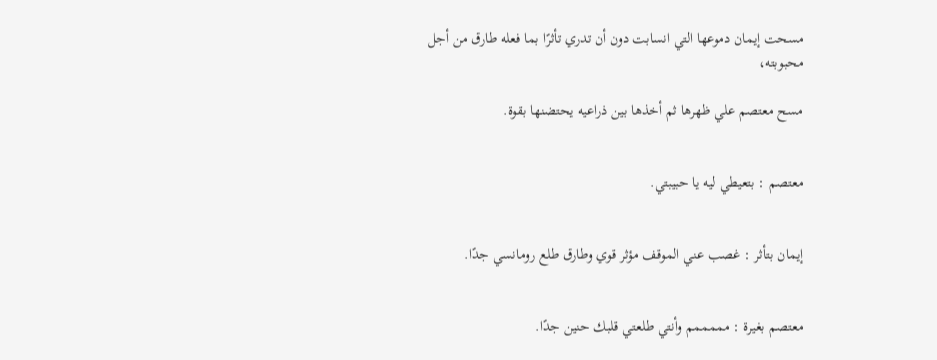مسحت إيمان دموعها التي انسابت دون أن تدري تأثرًا بما فعله طارق من أجل محبوبته،

مسح معتصم علي ظهرها ثم أخذها بين ذراعيه يحتضنها بقوة.


معتصم : بتعيطي ليه يا حبيبتي.


إيمان بتأثر : غصب عني الموقف مؤثر قوي وطارق طلع رومانسي جدًا.


معتصم بغيرة : مممممم وأنتي طلعتي قلبك حنين جدًا.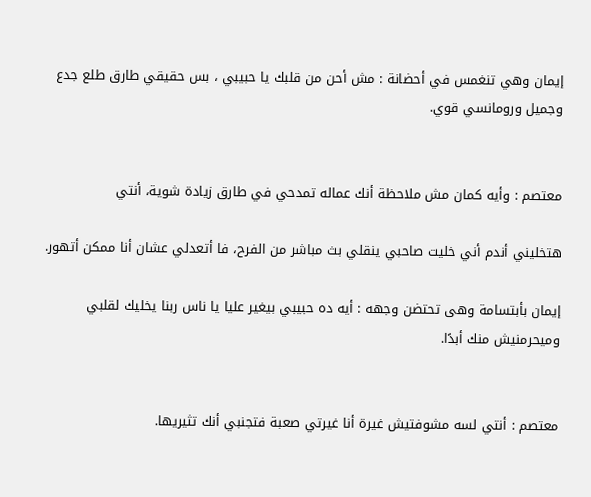إيمان وهي تنغمس في أحضانة : مش أحن من قلبك يا حبيبي ، بس حقيقي طارق طلع جدع وجميل ورومانسي قوي.


معتصم : وأيه كمان مش ملاحظة أنك عماله تمدحي في طارق زيادة شوية، أنتي

هتخليني أندم أني خليت صاحبي ينقلي بث مباشر من الفرح، فا أتعدلي عشان أنا ممكن أتهور.

إيمان بأبتسامة وهى تحتضن وجهه : أيه ده حبيبي بيغير عليا يا ناس ربنا يخليك لقلبي وميحرمنيش منك أبدًا.


معتصم : أنتي لسه مشوفتيش غيرة أنا غيرتي صعبة فتجنبي أنك تثيريها.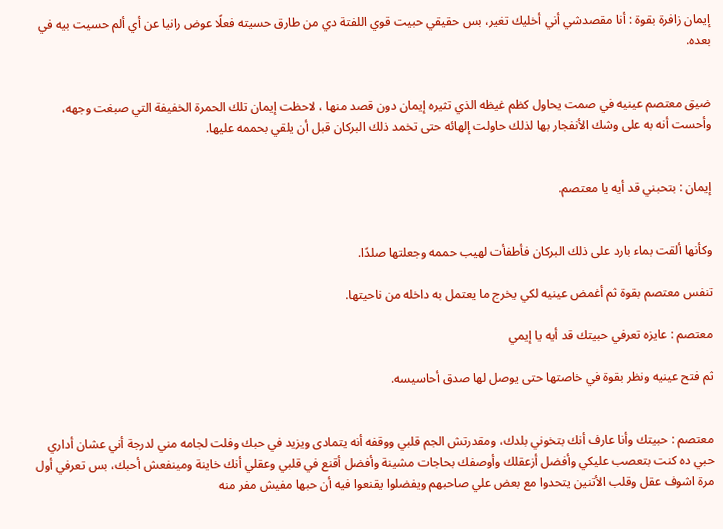إيمان زافرة بقوة : أنا مقصدشي أني أخليك تغير، بس حقيقي حبيت قوي اللفتة دي من طارق حسيته فعلًا عوض رانيا عن أي ألم حسيت بيه في بعده.


ضيق معتصم عينيه في صمت يحاول كظم غيظه الذي تثيره إيمان دون قصد منها ، لاحظت إيمان تلك الحمرة الخفيفة التي صبغت وجهه، وأحست أنه به على وشك الأنفجار بها لذلك حاولت إلهائه حتى تخمد ذلك البركان قبل أن يلقي بحممه عليها.


إيمان : بتحبني قد أيه يا معتصم.


وكأنها ألقت بماء بارد على ذلك البركان فأطفأت لهيب حممه وجعلتها صلدًا.

تنفس معتصم بقوة ثم أغمض عينيه لكي يخرج ما يعتمل به داخله من ناحيتها.

معتصم : عايزه تعرفي حبيتك قد أيه يا إيمي

ثم فتح عينيه ونظر بقوة في خاصتها حتى يوصل لها صدق أحاسيسه.


معتصم : حبيتك وأنا عارف أنك بتخوني بلدك، ومقدرتش الجم قلبي ووقفه أنه يتمادى ويزيد في حبك وفلت لجامه مني لدرجة أني عشان أداري حبي ده كنت بتعصب عليكي وأفضل أزعقلك وأوصفك بحاجات مشينة وأفضل أقنع في قلبي وعقلي أنك خاينة ومينفعش أحبك، بس تعرفي أول مرة اشوف عقل وقلب الأتنين يتحدوا مع بعض علي صاحبهم ويفضلوا يقنعوا فيه أن حبها مفيش مفر منه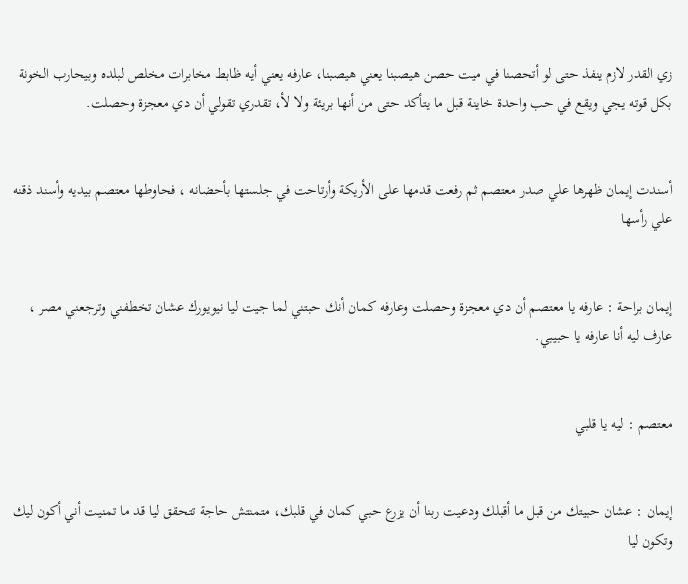زي القدر لازم ينفذ حتى لو أتحصنا في ميت حصن هيصبنا يعني هيصبنا، عارفه يعني أيه ظابط مخابرات مخلص لبلده وبيحارب الخونة بكل قوته يجي ويقع في حب واحدة خاينة قبل ما يتأكد حتى من أنها بريئة ولا لأ، تقدري تقولي أن دي معجزة وحصلت.


أسندت إيمان ظهرها علي صدر معتصم ثم رفعت قدمها على الأريكة وأرتاحت في جلستها بأحضانه ، فحاوطها معتصم بيديه وأسند ذقنه علي رأسها


إيمان براحة : عارفه يا معتصم أن دي معجزة وحصلت وعارفه كمان أنك حبتني لما جيت ليا نيويورك عشان تخطفني وترجعني مصر ، عارف ليه أنا عارفه يا حبيبي.


معتصم : ليه يا قلبي


إيمان : عشان حبيتك من قبل ما أقبلك ودعيت ربنا أن يزرع حبي كمان في قلبك، متمنتش حاجة تتحقق ليا قد ما تمنيت أني أكون ليك وتكون ليا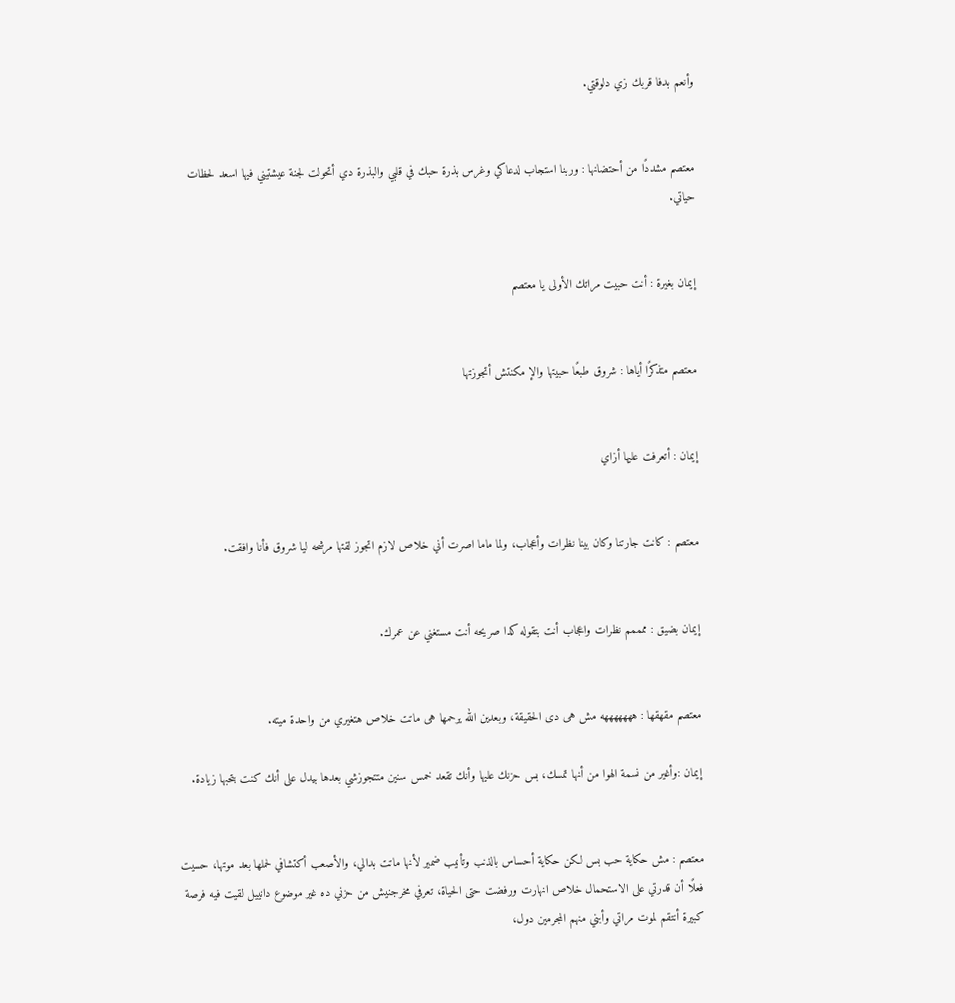وأنعم بدفا قربك زي دلوقتي.


معتصم مشددًا من أحتضانها : وربنا استجاب لدعاكي وغرس بذرة حبك في قلبي والبذرة دي أتحولت لجنة عيشتيني فيها اسعد لحظات حياتي.


إيمان بغيرة : أنت حبيت مراتك الأولى يا معتصم


معتصم متذكرًا أياها : شروق طبعًا حبيتها والإ مكنتش أتجوزتها


إيمان : أتعرفت عليها أزاي


معتصم : كانت جارتنا وكان بينا نظرات وأعجاب، ولما ماما اصرت أني خلاص لازم اتجوز لقتها مرشحه ليا شروق فأنا وافقت.


إيمان بضيق : ممممم نظرات واعجاب أنت بتقوله كدا صريحه أنت مستغني عن عمرك.


معتصم مقهقها : هههههههه مش هى دى الحقيقة، وبعدين الله يرحمها هى ماتت خلاص هتغيري من واحدة ميته.

إيمان :وأغير من نسمة الهوا من أنها تمسك، بس حزنك عليها وأنك تقعد خمس سنين متتجوزشي بعدها بيدل على أنك كنت بتحبها زيادة.


معتصم : مش حكاية حب بس لكن حكاية أحساس بالذنب وتأنيب ضمير لأنها ماتت بدالي، والأصعب أكتشافي لحملها بعد موتها، حسيت فعلًا أن قدرتي على الاستحمال خلاص انهارت ورفضت حتى الحياة، تعرفي مخرجنيش من حزني ده غير موضوع دانييل لقيت فيه فرصة كبيرة أنتقم لموت مراتي وأبني منهم المجرمين دول،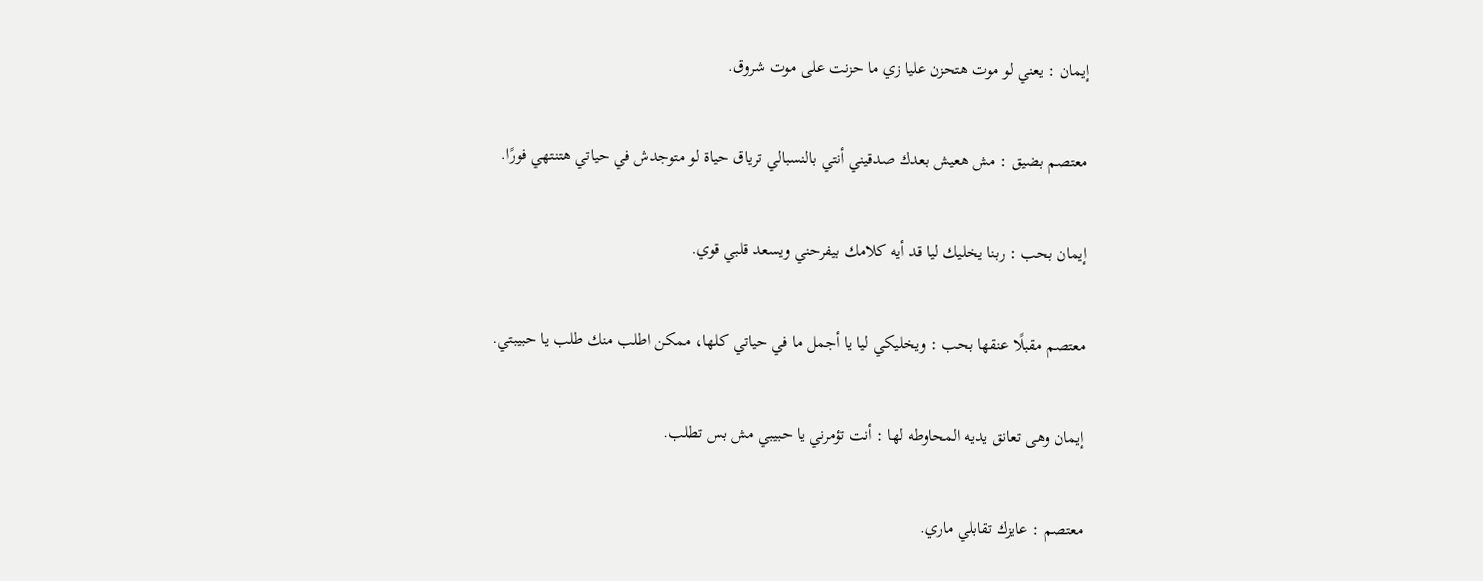إيمان : يعني لو موت هتحزن عليا زي ما حزنت على موت شروق.


معتصم بضيق : مش هعيش بعدك صدقيني أنتي بالنسبالي ترياق حياة لو متوجدش في حياتي هتنتهي فورًا.


إيمان بحب : ربنا يخليك ليا قد أيه كلامك بيفرحني ويسعد قلبي قوي.


معتصم مقبلًا عنقها بحب : ويخليكي ليا يا أجمل ما في حياتي كلها، ممكن اطلب منك طلب يا حبيبتي.


إيمان وهى تعانق يديه المحاوطه لها : أنت تؤمرني يا حبيبي مش بس تطلب.


معتصم : عايزك تقابلي ماري.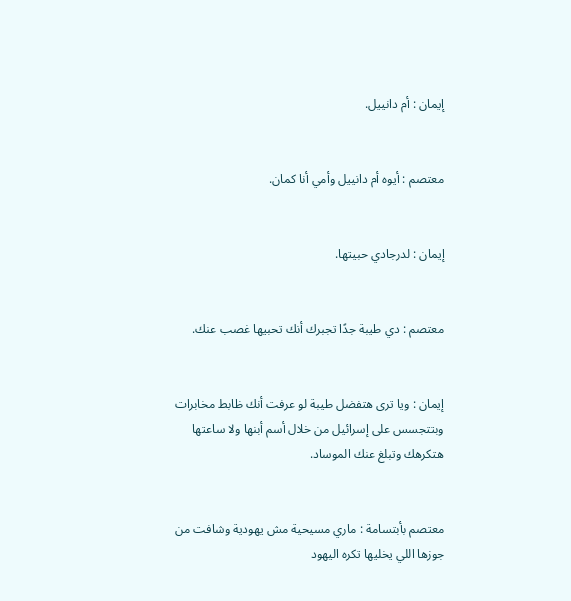إيمان : أم دانييل.


معتصم : أيوه أم دانييل وأمي أنا كمان.


إيمان : لدرجادي حبيتها.


معتصم : دي طيبة جدًا تجبرك أنك تحبيها غصب عنك.


إيمان : ويا ترى هتفضل طيبة لو عرفت أنك ظابط مخابرات وبتتجسس على إسرائيل من خلال أسم أبنها ولا ساعتها هتكرهك وتبلغ عنك الموساد.


معتصم بأبتسامة : ماري مسيحية مش يهودية وشافت من جوزها اللي يخليها تكره اليهود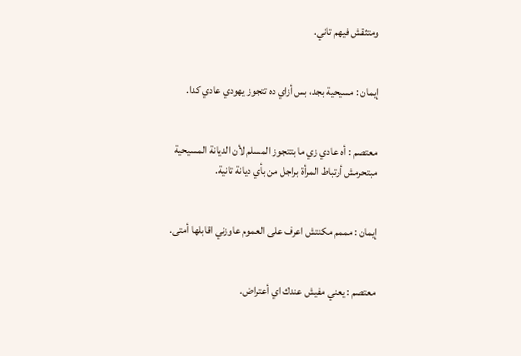ومتثقش فيهم تاني.


إيمان : مسيحية بجد، بس أزاي ده تتجوز يهودي عادي كدا.


معتصم : أه عادي زي ما بتتجوز المسلم لأن الديانة المسيحية مبتحرمش أرتباط المرأة براجل من بأي ديانة تانية.


إيمان : مممم مكنتش اعرف على العموم عاوزني اقابلها أمتى.


معتصم : يعني مفيش عندك اي أعتراض.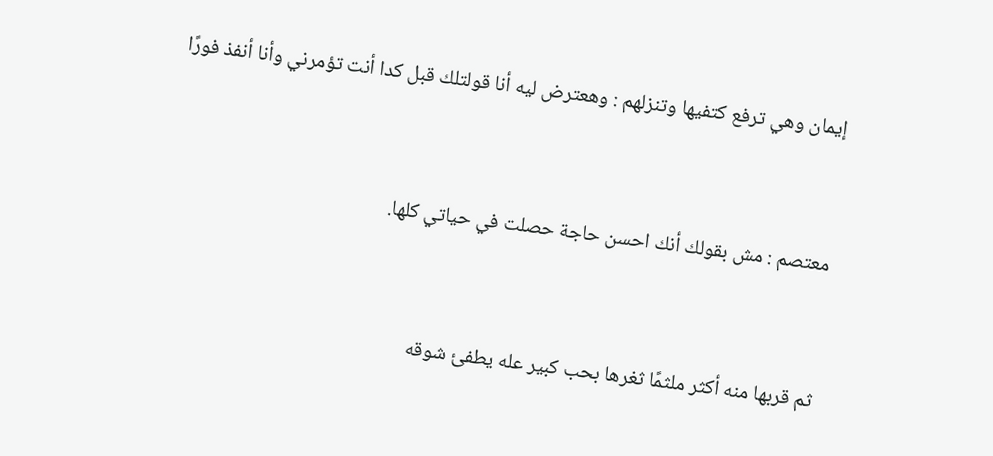إيمان وهي ترفع كتفيها وتنزلهم : وهعترض ليه أنا قولتلك قبل كدا أنت تؤمرني وأنا أنفذ فورًا


معتصم : مش بقولك أنك احسن حاجة حصلت في حياتي كلها.


ثم قربها منه أكثر ملثمًا ثغرها بحب كبير عله يطفئ شوقه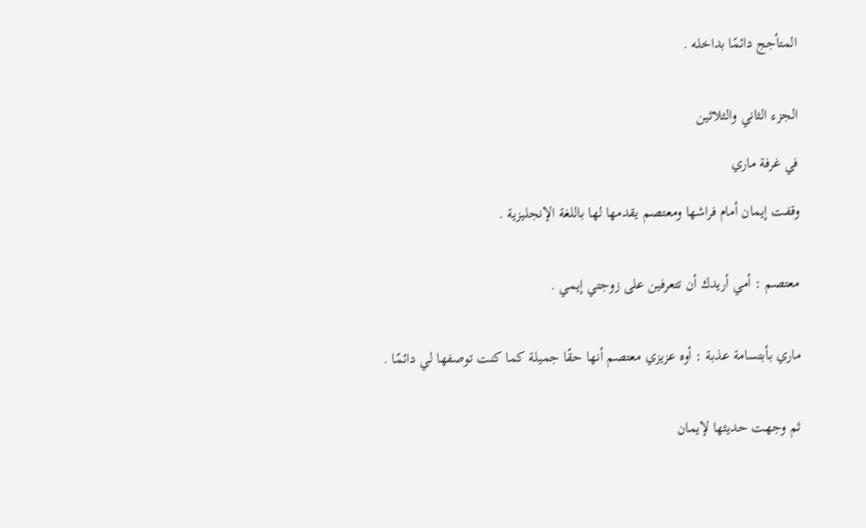المتأجج دائمًا بداخله .


الجزء الثاني والثلاثين

في غرفة ماري

وقفت إيمان أمام فراشها ومعتصم يقدمها لها باللغة الإنجليزية .


معتصم : أمي أريدك أن تتعرفين على زوجتي إيمي .


ماري بأبتسامة عذبة : أوه عزيزي معتصم أنها حقًا جميلة كما كنت توصفها لي دائمًا .


ثم وجهت حديثها لإيمان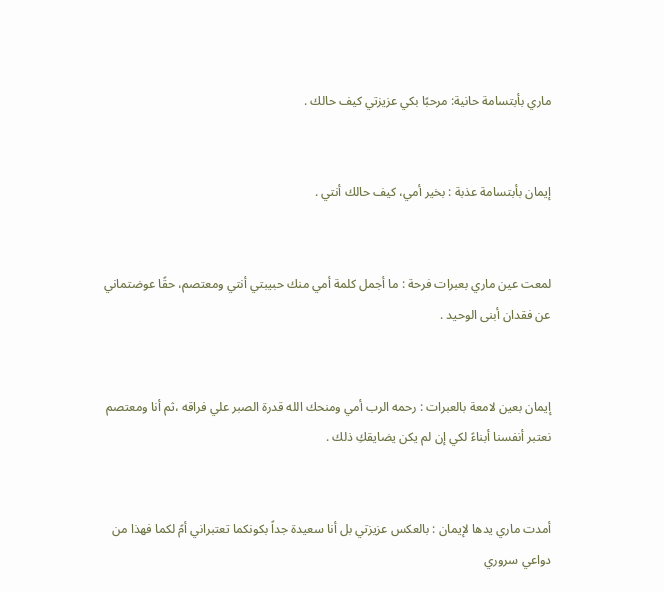ماري بأبتسامة حانية: مرحبًا بكي عزيزتي كيف حالك .


إيمان بأبتسامة عذبة : بخير أمي، كيف حالك أنتي .


لمعت عين ماري بعبرات فرحة : ما أجمل كلمة أمي منك حبيبتي أنتي ومعتصم، حقًا عوضتماني عن فقدان أبنى الوحيد .


إيمان بعين لامعة بالعبرات : رحمه الرب أمي ومنحك الله قدرة الصبر علي فراقه ،ثم أنا ومعتصم نعتبر أنفسنا أبناءً لكي إن لم يكن يضايقكِ ذلك .


أمدت ماري يدها لإيمان : بالعكس عزيزتي بل أنا سعيدة جداً بكونكما تعتبراني أمً لكما فهذا من دواعي سروري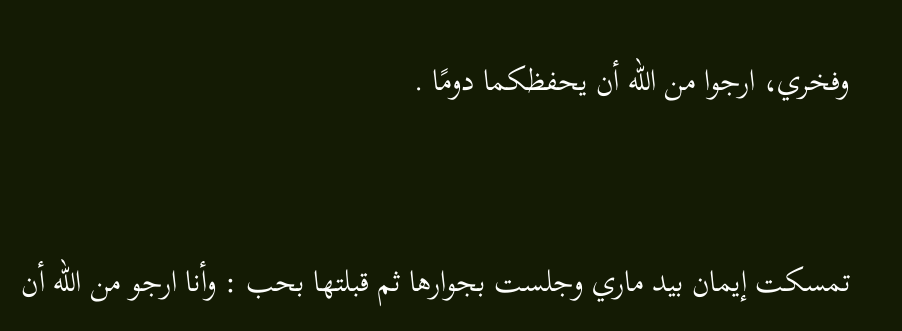وفخري، ارجوا من الله أن يحفظكما دومًا .


تمسكت إيمان بيد ماري وجلست بجوارها ثم قبلتها بحب : وأنا ارجو من الله أن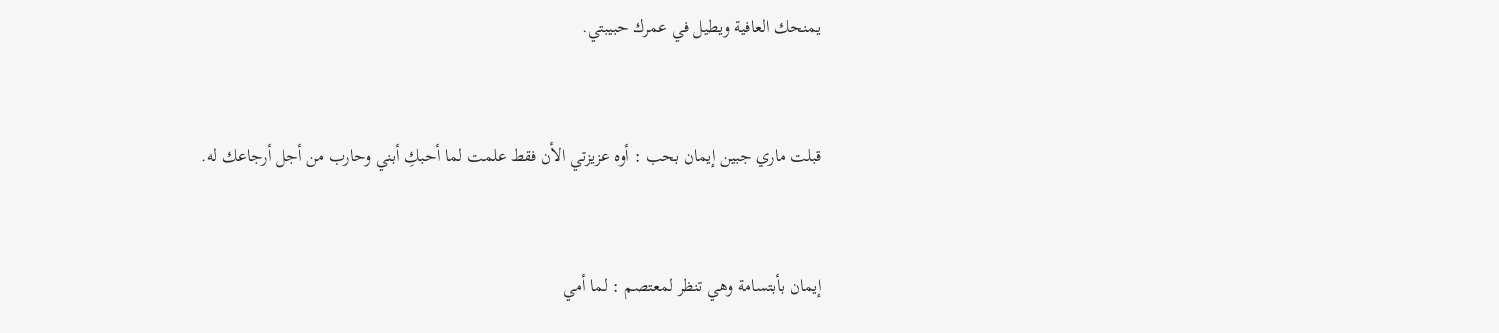يمنحك العافية ويطيل في عمرك حبيبتي.


قبلت ماري جبين إيمان بحب : أوه عزيزتي الأن فقط علمت لما أحبكِ أبني وحارب من أجل أرجاعك له.


إيمان بأبتسامة وهي تنظر لمعتصم : لما أمي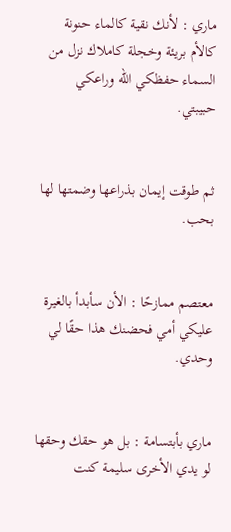ماري : لأنك نقية كالماء حنونة كالأم بريئة وخجلة كاملاك نزل من السماء حفظكي الله وراعكي حبيبتي.


ثم طوقت إيمان بذراعها وضمتها لها بحب.


معتصم ممازحًا : الأن سأبدأ بالغيرة عليكي أمي فحضنك هذا حقًا لي وحدي.


ماري بأبتسامة : بل هو حقك وحقها لو يدي الأخرى سليمة كنت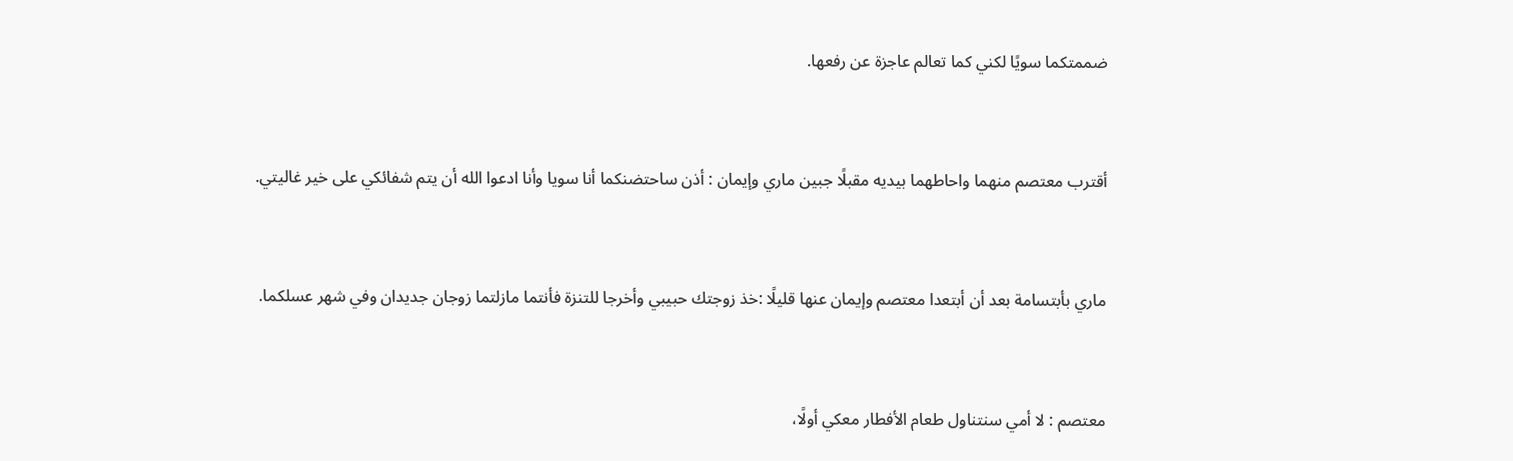ضممتكما سويًا لكني كما تعالم عاجزة عن رفعها.


أقترب معتصم منهما واحاطهما بيديه مقبلًا جبين ماري وإيمان : أذن ساحتضنكما أنا سويا وأنا ادعوا الله أن يتم شفائكي على خير غاليتي.


ماري بأبتسامة بعد أن أبتعدا معتصم وإيمان عنها قليلًا :خذ زوجتك حبيبي وأخرجا للتنزة فأنتما مازلتما زوجان جديدان وفي شهر عسلكما.


معتصم : لا أمي سنتناول طعام الأفطار معكي أولًا،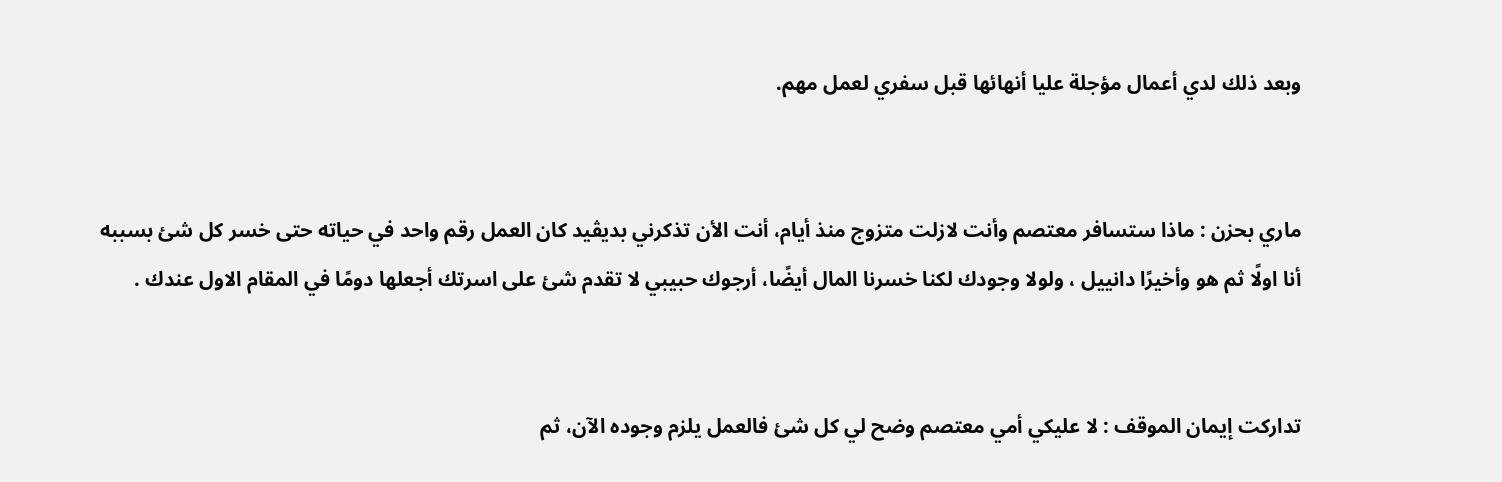وبعد ذلك لدي أعمال مؤجلة عليا أنهائها قبل سفري لعمل مهم.


ماري بحزن : ماذا ستسافر معتصم وأنت لازلت متزوج منذ أيام، أنت الأن تذكرني بديڤيد كان العمل رقم واحد في حياته حتى خسر كل شئ بسببه أنا اولًا ثم هو وأخيرًا دانييل ، ولولا وجودك لكنا خسرنا المال أيضًا، أرجوك حبيبي لا تقدم شئ على اسرتك أجعلها دومًا في المقام الاول عندك .


تداركت إيمان الموقف : لا عليكي أمي معتصم وضح لي كل شئ فالعمل يلزم وجوده الآن، ثم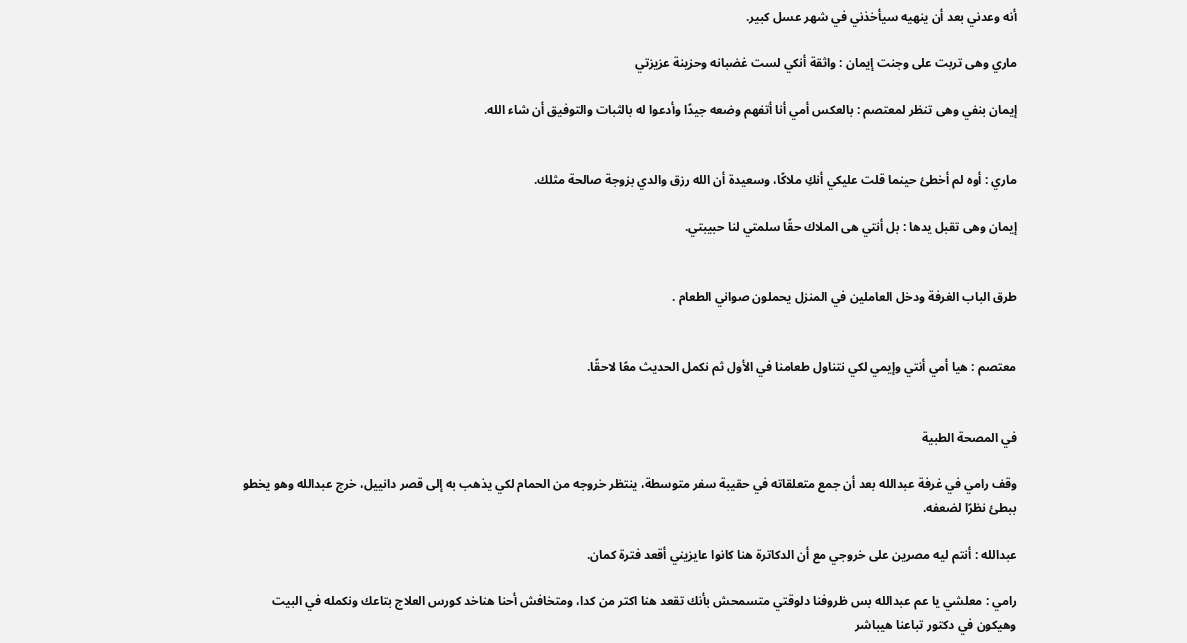أنه وعدني بعد أن ينهيه سيأخذني في شهر عسل كبير.

ماري وهى تربت على وجنت إيمان : واثقة أنكي لست غضبانه وحزينة عزيزتي

إيمان بنفي وهى تنظر لمعتصم : بالعكس أمي أنا أتفهم وضعه جيدًا وأدعوا له بالثبات والتوفيق أن شاء الله.


ماري : أوه لم أخطئ حينما قلت عليكي أنكِ ملاكًا، وسعيدة أن الله رزق والدي بزوجة صالحة مثلك.

إيمان وهى تقبل يدها : بل أنتي هى الملاك حقًا سلمتي لنا حبيبتي.


طرق الباب الغرفة ودخل العاملين في المنزل يحملون صواني الطعام .


معتصم : هيا أمي أنتي وإيمي لكي نتناول طعامنا في الأول ثم نكمل الحديث معًا لاحقًا.


في المصحة الطبية

وقف رامي في غرفة عبدالله بعد أن جمع متعلقاته في حقيبة سفر متوسطة، ينتظر خروجه من الحمام لكي يذهب به إلى قصر دانييل، خرج عبدالله وهو يخطو ببطئ نظرًا لضعفه.

عبدالله : أنتم ليه مصرين على خروجي مع أن الدكاترة هنا كانوا عايزيني أقعد فترة كمان.

رامي : معلشي يا عم عبدالله بس ظروفنا دلوقتي متسمحش بأنك تقعد هنا اكتر من كدا، ومتخافش أحنا هناخد كورس العلاج بتاعك ونكمله في البيت وهيكون في دكتور تباعنا هيباشر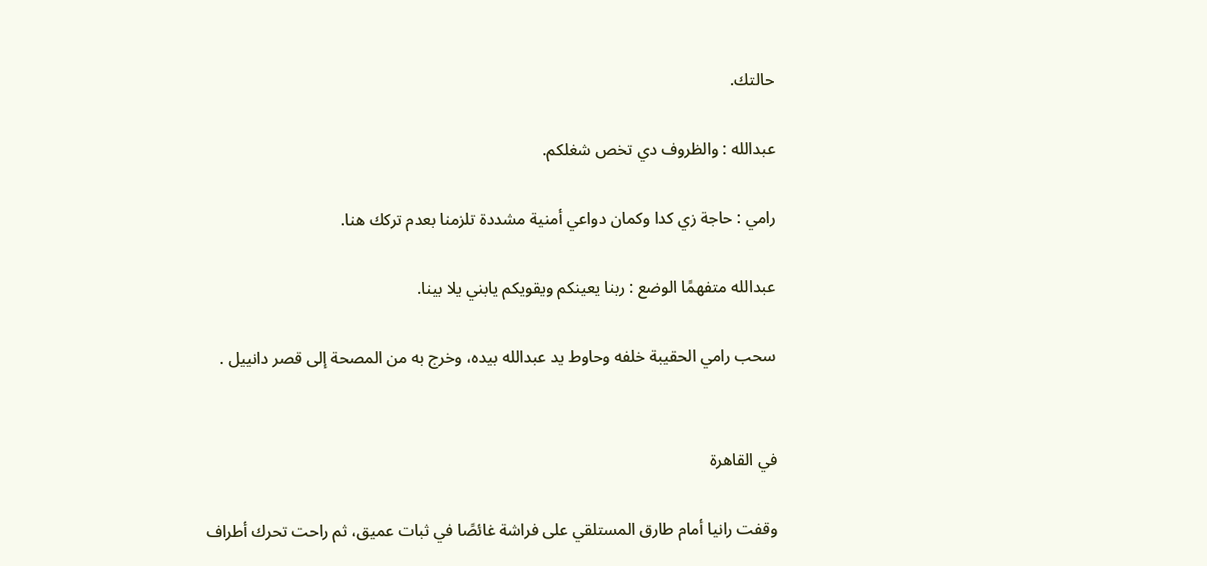حالتك.

عبدالله : والظروف دي تخص شغلكم.

رامي : حاجة زي كدا وكمان دواعي أمنية مشددة تلزمنا بعدم تركك هنا.

عبدالله متفهمًا الوضع : ربنا يعينكم ويقويكم يابني يلا بينا.

سحب رامي الحقيبة خلفه وحاوط يد عبدالله بيده، وخرج به من المصحة إلى قصر دانييل .


في القاهرة

وقفت رانيا أمام طارق المستلقي على فراشة غائصًا في ثبات عميق، ثم راحت تحرك أطراف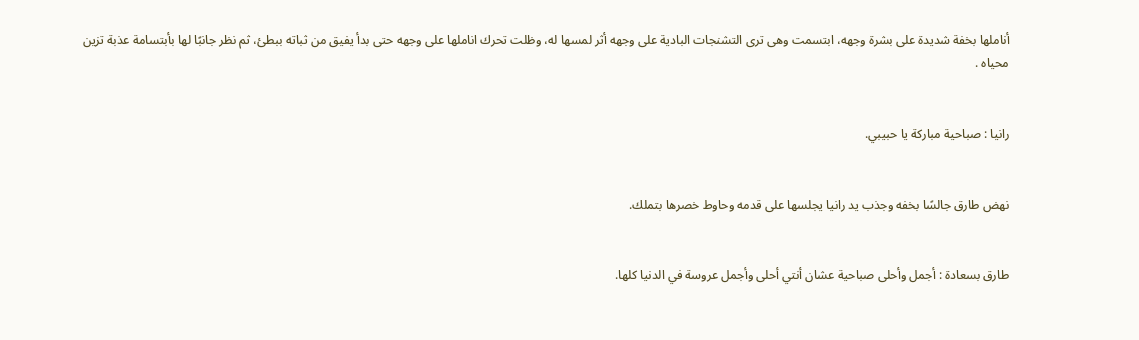أناملها بخفة شديدة على بشرة وجهه، ابتسمت وهى ترى التشنجات البادية على وجهه أثر لمسها له، وظلت تحرك اناملها على وجهه حتى بدأ يفيق من ثباته ببطئ، ثم نظر جانبًا لها بأبتسامة عذبة تزين محياه .


رانيا : صباحية مباركة يا حبيبي.


نهض طارق جالسًا بخفه وجذب يد رانيا يجلسها على قدمه وحاوط خصرها بتملك.


طارق بسعادة : أجمل وأحلى صباحية عشان أنتي أحلى وأجمل عروسة في الدنيا كلها.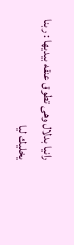رانيا بدلال وهى تطوق عنقه بيديها : ربنا يخليك ليا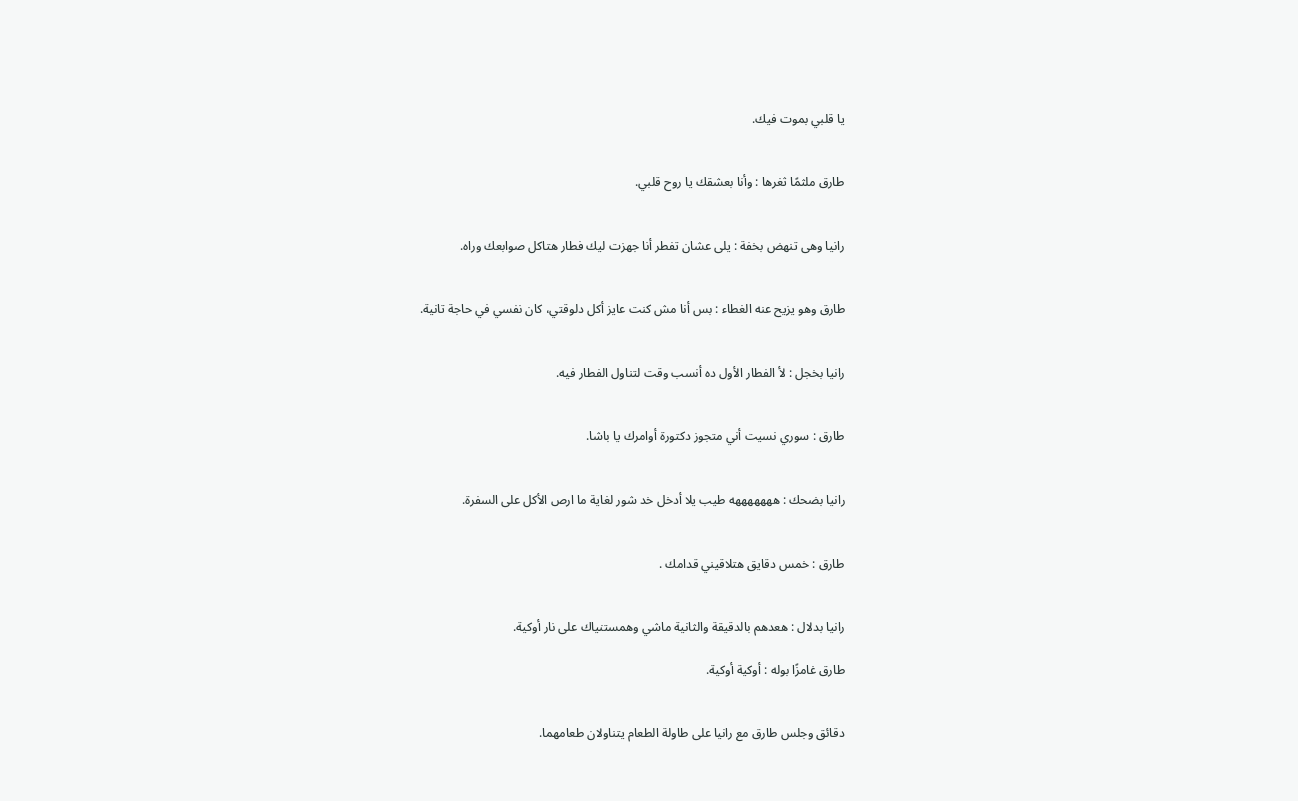يا قلبي بموت فيك.


طارق ملثمًا ثغرها : وأنا بعشقك يا روح قلبي.


رانيا وهى تنهض بخفة : يلى عشان تفطر أنا جهزت ليك فطار هتاكل صوابعك وراه.


طارق وهو يزيح عنه الغطاء : بس أنا مش كنت عايز أكل دلوقتي، كان نفسي في حاجة تانية.


رانيا بخجل : لأ الفطار الأول ده أنسب وقت لتناول الفطار فيه.


طارق : سوري نسيت أني متجوز دكتورة أوامرك يا باشا.


رانيا بضحك : هههههههه طيب يلا أدخل خد شور لغاية ما ارص الأكل على السفرة.


طارق : خمس دقايق هتلاقيني قدامك .


رانيا بدلال : هعدهم بالدقيقة والثانية ماشي وهمستنياك على نار أوكية.

طارق غامزًا بوله : أوكية أوكية.


دقائق وجلس طارق مع رانيا على طاولة الطعام يتناولان طعامهما.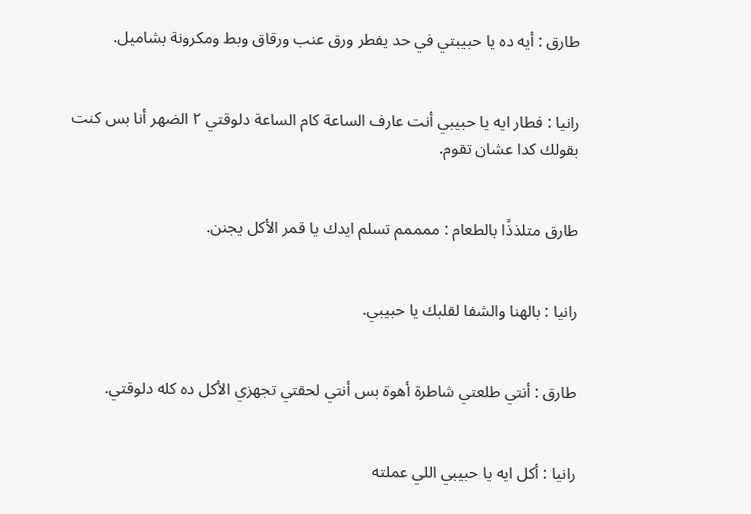طارق : أيه ده يا حبيبتي في حد يفطر ورق عنب ورقاق وبط ومكرونة بشاميل.


رانيا : فطار ايه يا حبيبي أنت عارف الساعة كام الساعة دلوقتي ٢ الضهر أنا بس كنت بقولك كدا عشان تقوم.


طارق متلذذًا بالطعام : ممممم تسلم ايدك يا قمر الأكل يجنن.


رانيا : بالهنا والشفا لقلبك يا حبيبي.


طارق : أنتي طلعتي شاطرة أهوة بس أنتي لحقتي تجهزي الأكل ده كله دلوقتي.


رانيا : أكل ايه يا حبيبي اللي عملته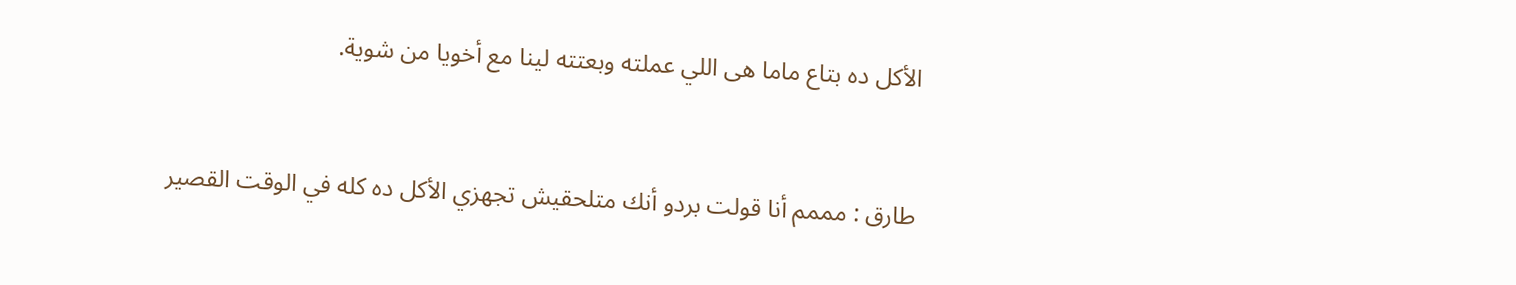الأكل ده بتاع ماما هى اللي عملته وبعتته لينا مع أخويا من شوية.


طارق : مممم أنا قولت بردو أنك متلحقيش تجهزي الأكل ده كله في الوقت القصير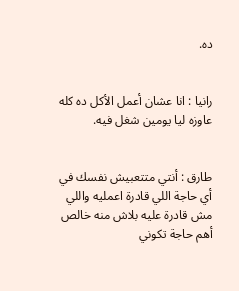ده.


رانيا : انا عشان أعمل الأكل ده كله عاوزه ليا يومين شغل فيه.


طارق : أنتي متتعبيش نفسك في أي حاجة اللي قادرة اعمليه واللي مش قادرة عليه بلاش منه خالص أهم حاجة تكوني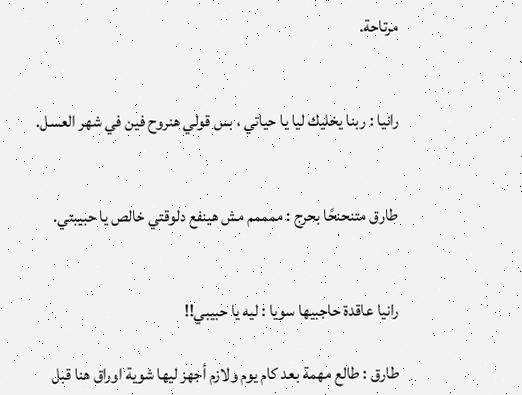مرتاحة.


رانيا : ربنا يخليك ليا يا حياتي ، بس قولي هنروح فين في شهر العسل.


طارق متنحنحًا بحرج : ممممم مش هينفع دلوقتي خالص يا حبيبتي.


رانيا عاقدة حاجبيها سويا : ليه يا حبيبي!!

طارق : طالع مهمة بعد كام يوم ولازم أجهز ليها شوية اوراق هنا قبل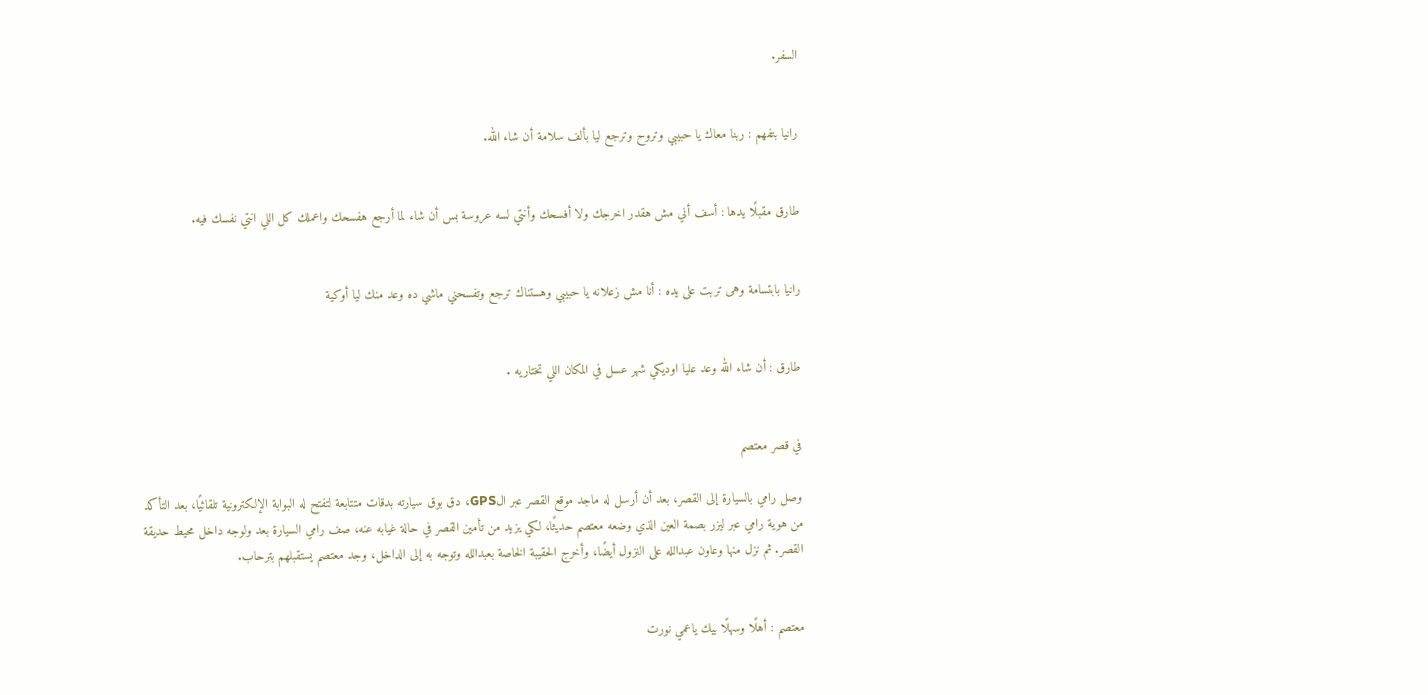السفر.


رانيا بتفهم : ربنا معاك يا حبيبي وتروح وترجع ليا بألف سلامة أن شاء الله.


طارق مقبلًا يدها : أسف أني مش هقدر اخرجك ولا أفسحك وأنتي لسه عروسة بس أن شاء لما أرجع هفسحك واعملك كل اللي انتي نفسك فيه.


رانيا بابتسامة وهى تربت على يده : أنا مش زعلانه يا حبيبي وهستناك ترجع وتفسحني ماشي ده وعد منك ليا أوكية


طارق : أن شاء الله وعد عليا اوديكي شهر عسل في المكان اللي تختاريه .


في قصر معتصم

وصل رامي بالسيارة إلى القصر، بعد أن أرسل له ماجد موقع القصر عبر الGPS، دق بوق سيارته بدقات متتابعة لتفتح له البوابة الإلكترونية تلقائيًا، بعد التأكد من هوية رامي عبر ليزر بصمة العين الذي وضعه معتصم حديثًا، لكي يزيد من تأمين القصر في حالة غيابه عنه، صف رامي السيارة بعد ولوجه داخل محيط حديقة القصر. ثم نزل منها وعاون عبدالله على النزول أيضًا، وأخرج الحقيبة الخاصة بعبدالله وتوجه به إلى الداخل، وجد معتصم يستقبلهم بترحاب.


معتصم : أهلًا وسهلًا بيك ياعمي نورت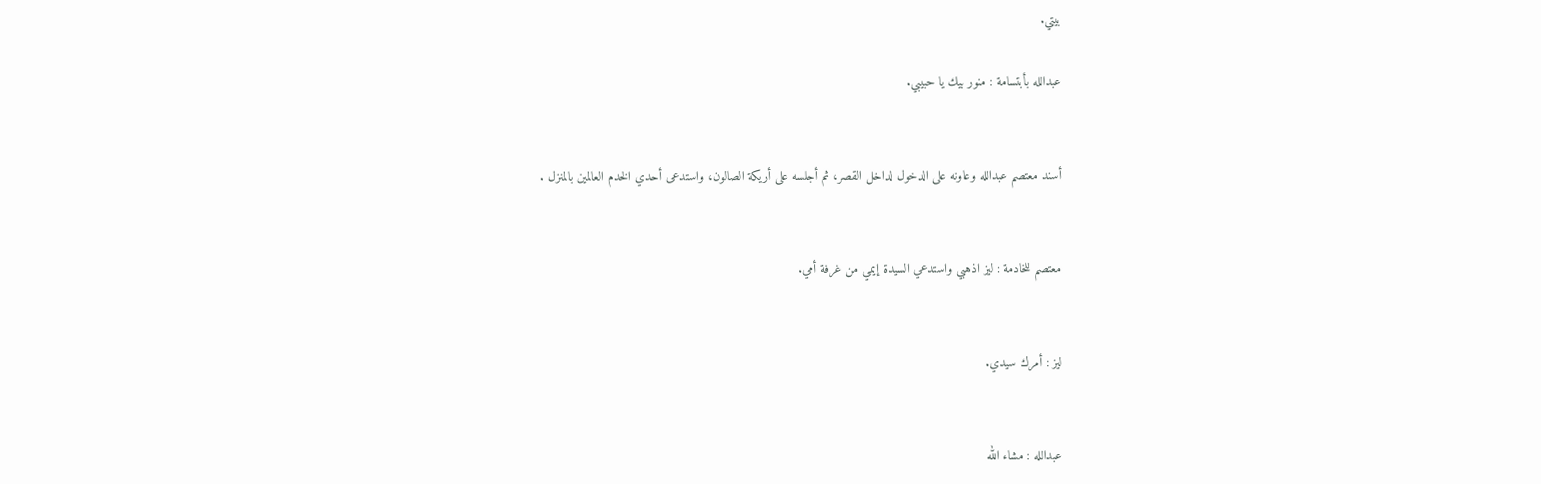بيتي.

عبدالله بأبتسامة : منور بيك يا حبيبي.


أسند معتصم عبدالله وعاونه على الدخول لداخل القصر، ثم أجلسه على أريكة الصالون، واستدعى أحدي الخدم العالمين بالمنزل .


معتصم للخادمة : ليز اذهبي واستدعي السيدة إيمي من غرفة أمي.


ليز : أمرك سيدي.


عبدالله : مشاء الله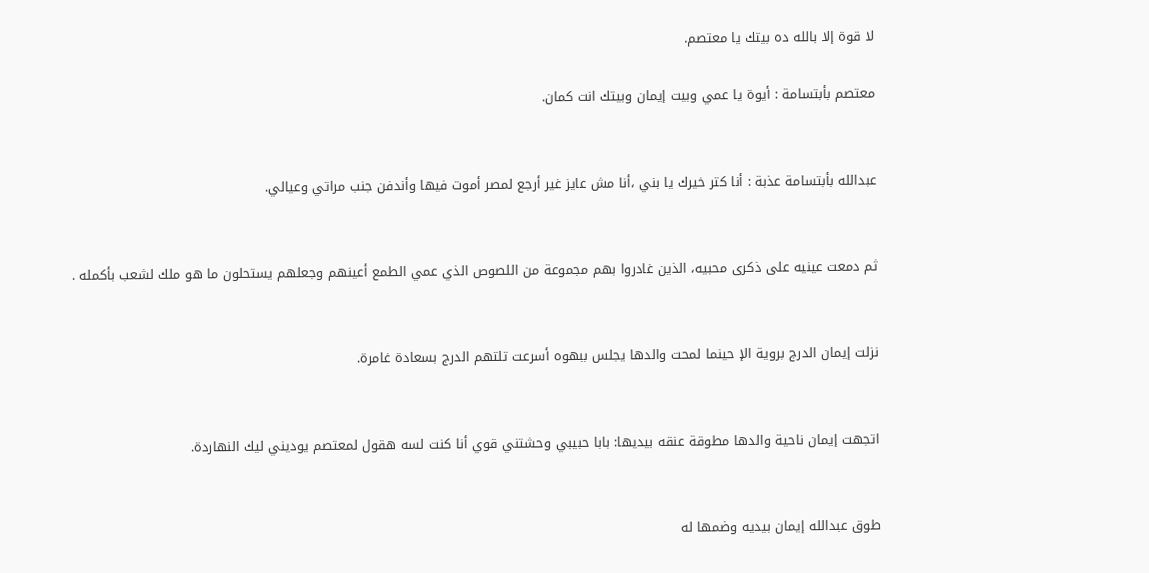لا قوة إلا بالله ده بيتك يا معتصم.

معتصم بأبتسامة : أيوة يا عمي وبيت إيمان وبيتك انت كمان.


عبدالله بأبتسامة عذبة : أنا كتر خيرك يا بني ،أنا مش عايز غير أرجع لمصر أموت فيها وأندفن جنب مراتي وعيالي.


ثم دمعت عينيه على ذكرى محبيه، الذين غادروا بهم مجموعة من اللصوص الذي عمي الطمع أعينهم وجعلهم يستحلون ما هو ملك لشعب بأكمله .


نزلت إيمان الدرج بروية الإ حينما لمحت والدها يجلس ببهوه أسرعت تلتهم الدرج بسعادة غامرة.


اتجهت إيمان ناحية والدها مطوقة عنقه بيديها: بابا حبيبي وحشتني قوي أنا كنت لسه هقول لمعتصم يوديني ليك النهاردة.


طوق عبدالله إيمان بيديه وضمها له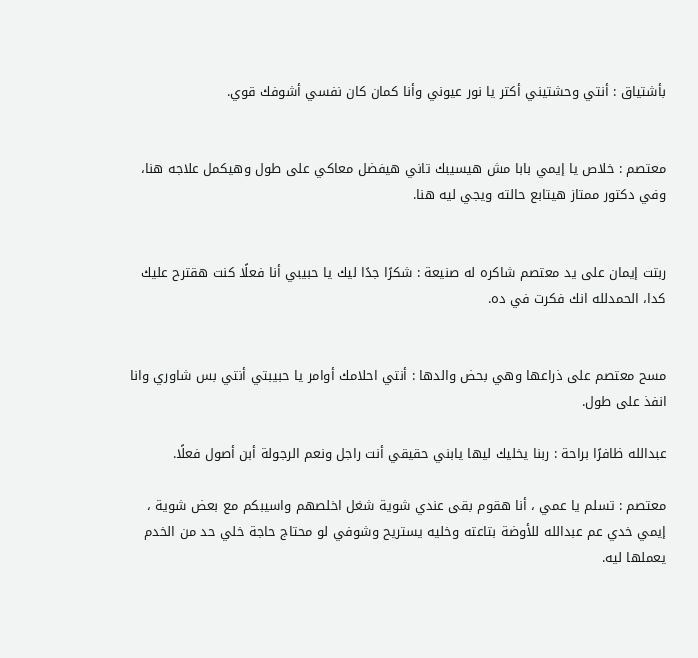بأشتياق : أنتي وحشتيني أكتر يا نور عيوني وأنا كمان كان نفسي أشوفك قوي.


معتصم : خلاص يا إيمي بابا مش هيسيبك تاني هيفضل معاكي على طول وهيكمل علاجه هنا، وفي دكتور ممتاز هيتابع حالته ويجي ليه هنا.


ربتت إيمان على يد معتصم شاكره له صنيعة : شكرًا جدًا ليك يا حبيبي أنا فعلًا كنت هقترح عليك كدا، الحمدلله انك فكرت في ده.


مسح معتصم على ذراعها وهي بحض والدها : أنتي احلامك أوامر يا حبيبتي أنتي بس شاوري وانا انفذ على طول.

عبدالله ظافرًا براحة : ربنا يخليك ليها يابني حقيقي أنت راجل ونعم الرجولة أبن أصول فعلًا.

معتصم : تسلم يا عمي ، أنا هقوم بقى عندي شوية شغل اخلصهم واسيبكم مع بعض شوية ، إيمي خدي عم عبدالله للأوضة بتاعته وخليه يستريح وشوفي لو محتاج حاجة خلي حد من الخدم يعملها ليه.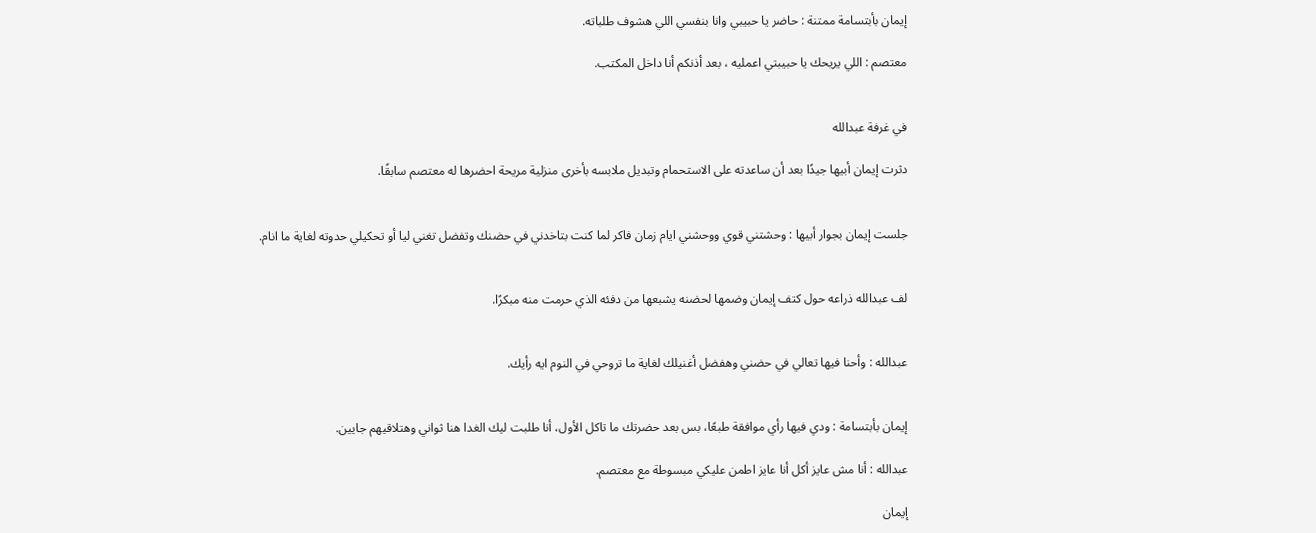إيمان بأبتسامة ممتنة : حاضر يا حبيبي وانا بنفسي اللي هشوف طلباته.

معتصم : اللي يريحك يا حبيبتي اعمليه ، بعد أذنكم أنا داخل المكتب.


في غرفة عبدالله

دثرت إيمان أبيها جيدًا بعد أن ساعدته على الاستحمام وتبديل ملابسه بأخرى منزلية مريحة احضرها له معتصم سابقًا.


جلست إيمان بجوار أبيها : وحشتني قوي ووحشني ايام زمان فاكر لما كنت بتاخدني في حضنك وتفضل تغني ليا أو تحكيلي حدوته لغاية ما انام.


لف عبدالله ذراعه حول كتف إيمان وضمها لحضنه يشبعها من دفئه الذي حرمت منه مبكرًا.


عبدالله : وأحنا فيها تعالي في حضني وهفضل أغنيلك لغاية ما تروحي في النوم ايه رأيك.


إيمان بأبتسامة : ودي فيها رأي موافقة طبعًا، بس بعد حضرتك ما تاكل الأول، أنا طلبت ليك الغدا هنا ثواني وهتلاقيهم جايين.

عبدالله : أنا مش عايز أكل أنا عايز اطمن عليكي مبسوطة مع معتصم.

إيمان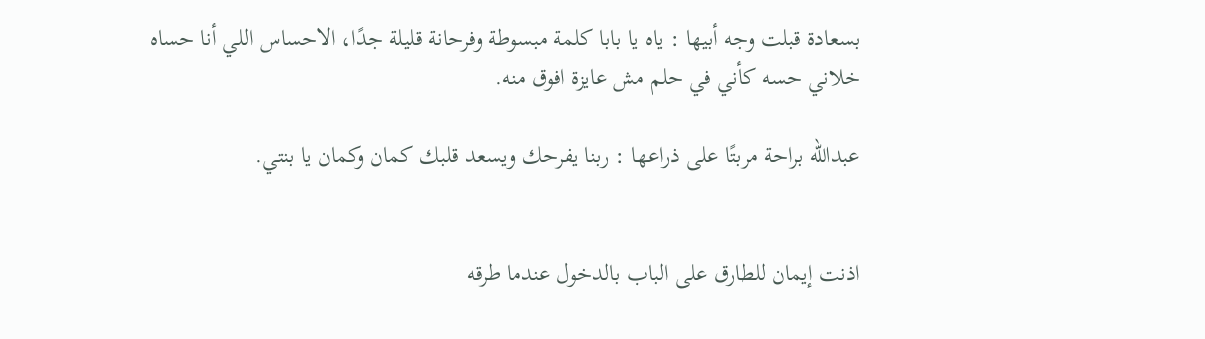بسعادة قبلت وجه أبيها : ياه يا بابا كلمة مبسوطة وفرحانة قليلة جدًا، الاحساس اللي أنا حساه خلاني حسه كأني في حلم مش عايزة افوق منه.

عبدالله براحة مربتًا على ذراعها : ربنا يفرحك ويسعد قلبك كمان وكمان يا بنتي.


اذنت إيمان للطارق على الباب بالدخول عندما طرقه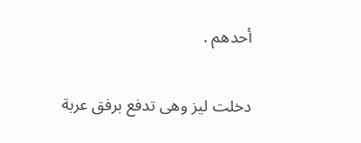أحدهم .

دخلت ليز وهى تدفع برفق عربة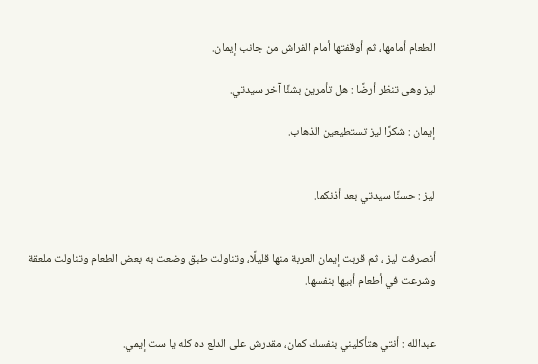الطعام أمامها، ثم أوقفتها أمام الفراش من جانب إيمان.

ليز وهى تنظر أرضًا : هل تأمرين بشئًا آخر سيدتي.

إيمان : شكرًا ليز تستطيعين الذهاب.


ليز : حسنًا سيدتي بعد أذنكما.


أنصرفت ليز ، ثم قربت إيمان العربة منها قليلًا، وتناولت طبق وضعت به بعض الطعام وتناولت ملعقة وشرعت في أطعام أبيها بنفسها.


عبدالله : أنتي هتأكليني بنفسك كمان، مقدرش على الدلع ده كله يا ست إيمي.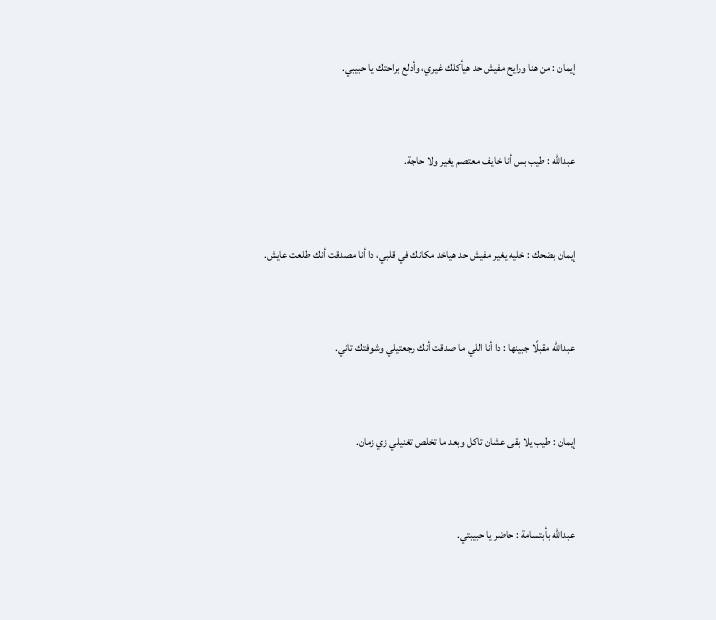إيمان : من هنا ورايح مفيش حد هيأكلك غيري، وأدلع براحتك يا حبيبي.


عبدالله : طيب بس أنا خايف معتصم يغير ولا حاجة.


إيمان بضحك : خليه يغير مفيش حد هياخد مكانك في قلبي، دا أنا مصدقت أنك طلعت عايش.


عبدالله مقبلًا جبينها : دا أنا اللي ما صدقت أنك رجعتيلي وشوفتك تاني.


إيمان : طيب يلا بقى عشان تاكل وبعد ما تخلص تغنيلي زي زمان.


عبدالله بأبتسامة : حاضر يا حبيبتي.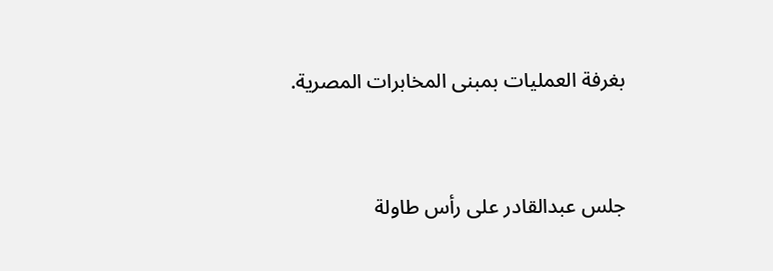بغرفة العمليات بمبنى المخابرات المصرية.


جلس عبدالقادر على رأس طاولة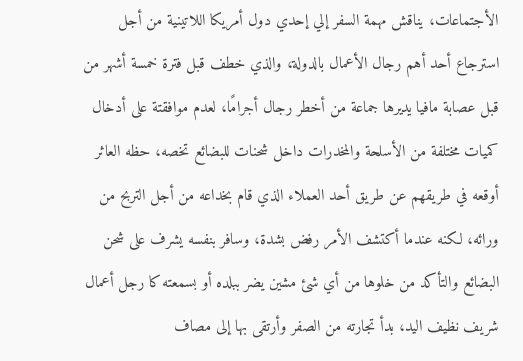الأجتماعات، يناقش مهمة السفر إلي إحدي دول أمريكا اللاتينية من أجل استرجاع أحد أهم رجال الأعمال بالدولة، والذي خطف قبل فترة خمسة أشهر من قبل عصابة مافيا يديرها جماعة من أخطر رجال أجرامًا، لعدم موافقتة على أدخال كميات مختلفة من الأسلحة والمخدرات داخل شحنات للبضائع تخصه، حظه العاثر أوقعه في طريقهم عن طريق أحد العملاء الذي قام بخداعه من أجل التربح من ورائه، لكنه عندما أكتشف الأمر رفض بشدة، وسافر بنفسه يشرف على شحن البضائع والتأكد من خلوها من أي شئ مشين يضر ببلده أو بسمعته كا رجل أعمال شريف نظيف اليد، بدأ تجارته من الصفر وأرتقى بها إلى مصاف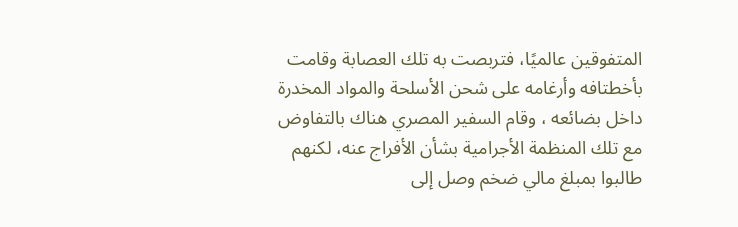المتفوقين عالميًا، فتربصت به تلك العصابة وقامت بأخطتافه وأرغامه على شحن الأسلحة والمواد المخدرة داخل بضائعه ، وقام السفير المصري هناك بالتفاوض مع تلك المنظمة الأجرامية بشأن الأفراج عنه، لكنهم طالبوا بمبلغ مالي ضخم وصل إلى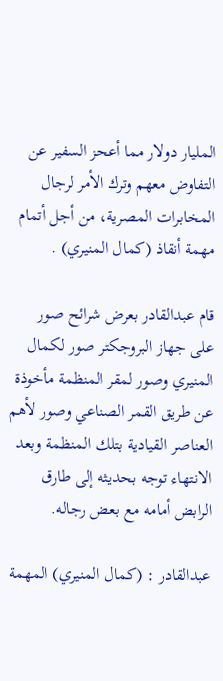المليار دولار مما أعحز السفير عن التفاوض معهم وترك الأمر لرجال المخابرات المصرية، من أجل أتمام مهمة أنقاذ (كمال المنيري) .

قام عبدالقادر بعرض شرائح صور على جهاز البروجكتر صور لكمال المنيري وصور لمقر المنظمة مأخوذة عن طريق القمر الصناعي وصور لأهم العناصر القيادية بتلك المنظمة وبعد الانتهاء توجه بحديثه إلى طارق الرابض أمامه مع بعض رجاله.

عبدالقادر : (كمال المنيري) المهمة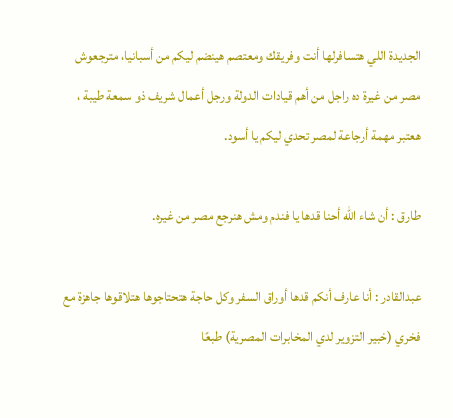الجديدة اللي هتسافرلها أنت وفريقك ومعتصم هينضم ليكم من أسبانيا، مترجعوش مصر من غيرة ده راجل من أهم قيادات الدولة ورجل أعمال شريف ذو سمعة طيبة ، هعتبر مهمة أرجاعة لمصر تحدي ليكم يا أسود.

طارق : أن شاء الله أحنا قدها يا فندم ومش هنرجع مصر من غيره.

عبدالقادر : أنا عارف أنكم قدها أوراق السفر وكل حاجة هتحتاجوها هتلاقوها جاهزة مع فخري (خبير التزوير لدي المخابرات المصرية) طبعًا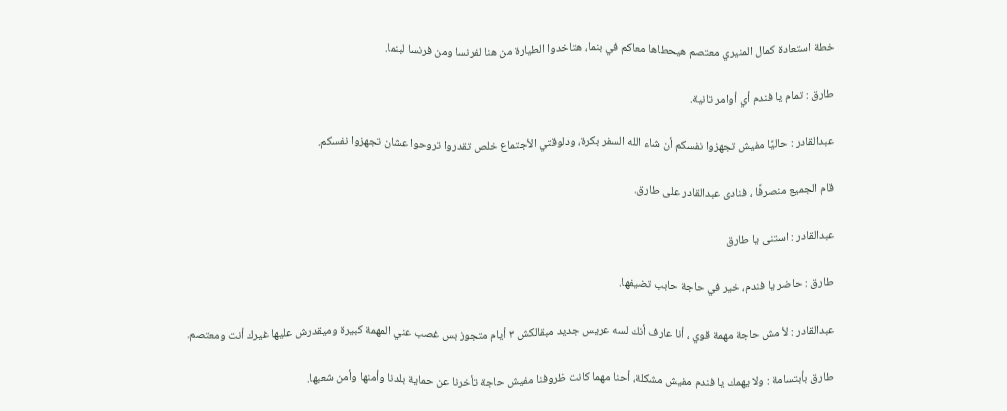خطة استعادة كمال المنيري معتصم هيحطاها معاكم في بنما، هتاخدوا الطيارة من هنا لفرنسا ومن فرنسا لبنما.

طارق : تمام يا فندم أي أوامر تانية.

عبدالقادر : حاليًا مفيش تجهزوا نفسكم أن شاء الله السفر بكرة، ودلوقتي الأجتماع خلص تقدروا تروحوا عشان تجهزوا نفسكم.

قام الجميع منصرفًا ، فنادى عبدالقادر على طارق.

عبدالقادر : استنى يا طارق

طارق : حاضر يا فندم، خير في حاجة حابب تضيفها.

عبدالقادر : لأ مش حاجة مهمة قوي ، أنا عارف أنك لسه عريس جديد مبقالكش ٣ أيام متجوز بس غصب عني المهمة كبيرة وميقدرش عليها غيرك أنت ومعتصم.

طارق بأبتسامة : ولا يهمك يا فندم مفيش مشكلة، أحنا مهما كانت ظروفنا مفيش حاجة تأخرنا عن حماية بلدنا وأمنها وأمن شعبها.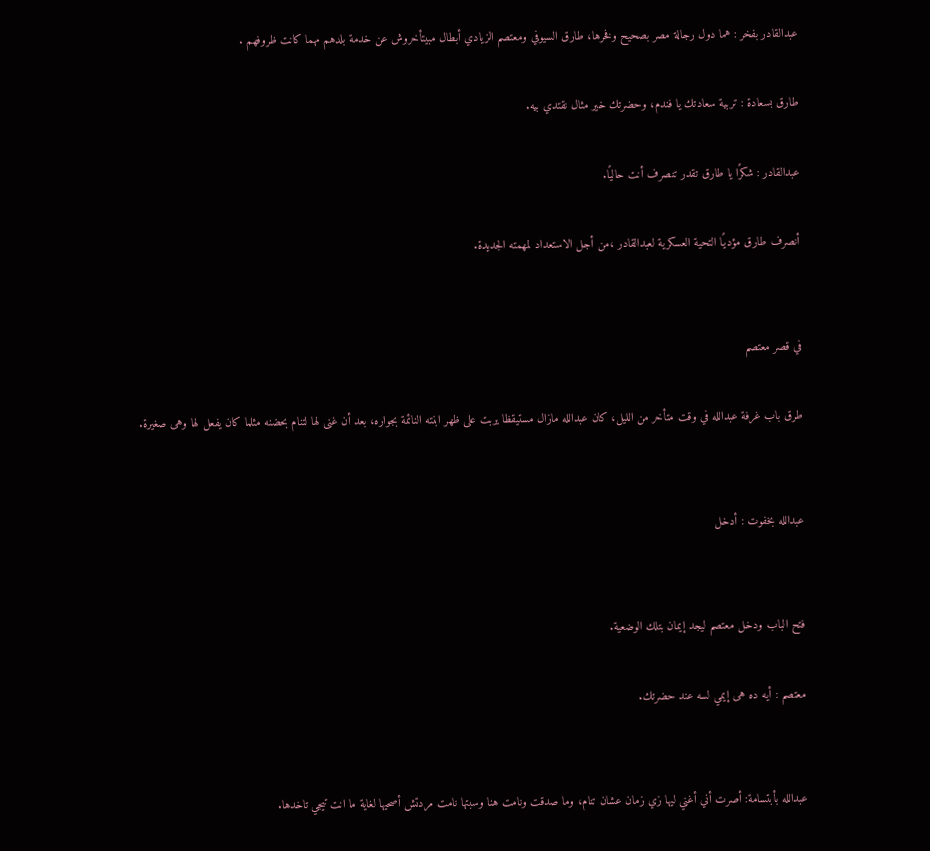عبدالقادر بفخر : هما دول رجالة مصر بصحيح وفخرها، طارق السيوفي ومعتصم الزيادي أبطال مبيتأخروش عن خدمة بلدهم مهما كانت ظروفهم .

طارق بسعادة : تربية سعادتك يا فندم، وحضرتك خير مثال نقتدي بيه.

عبدالقادر : شكرًا يا طارق تقدر تنصرف أنت حاليًا.

أنصرف طارق مؤديًا التحية العسكرية لعبدالقادر ،من أجل الاستعداد لمهمته الجديدة.


في قصر معتصم

طرق باب غرفة عبدالله في وقت متأخر من الليل، كان عبدالله مازال مستيقظا يربت على ظهر ابنته النائمة بجواره، بعد أن غنى لها لتنام بحضنه مثلما كان يفعل لها وهى صغيرة.


عبدالله بخفوت : أدخل


فتح الباب ودخل معتصم ليجد إيمان بتلك الوضعية.

معتصم : أيه ده هى إيمي لسه عند حضرتك.


عبدالله بأبتسامة: أصرت أني أغني ليها زي زمان عشان تنام، وما صدقت ونامت هنا وسبتها نامت مردتش أصحيها لغاية ما انت تيجي تاخدها.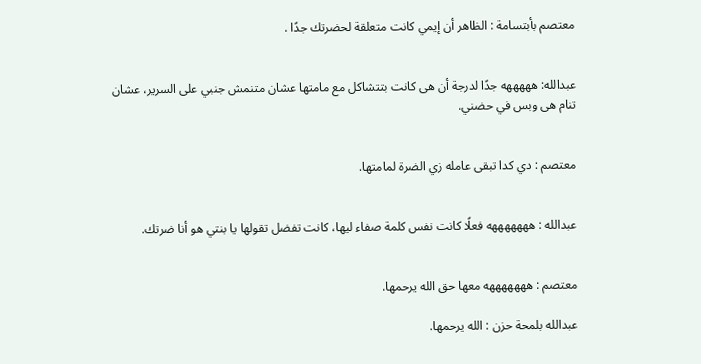معتصم بأبتسامة : الظاهر أن إيمي كانت متعلقة لحضرتك جدًا .


عبدالله: هههههه جدًا لدرجة أن هى كانت بتتشاكل مع مامتها عشان متنمش جنبي على السرير، عشان تنام هى وبس في حضني.


معتصم : دي كدا تبقى عامله زي الضرة لمامتها.


عبدالله : هههههههه فعلًا كانت نفس كلمة صفاء ليها، كانت تفضل تقولها يا بنتي هو أنا ضرتك.


معتصم : هههههههه معها حق الله يرحمها.

عبدالله بلمحة حزن : الله يرحمها.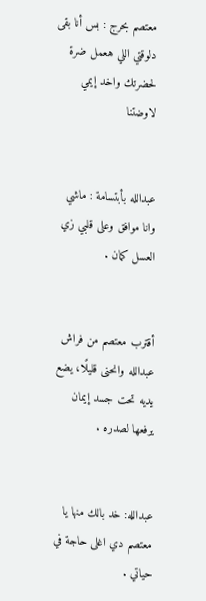معتصم بحرج : بس أنا بقى دلوقتي اللي هعمل ضرة لحضرتك واخد إيمي لاوضتنا


عبدالله بأبتسامة : ماشي وانا موافق وعلى قلبي زي العسل كمان .


أقترب معتصم من فراش عبدالله وانحنى قليلًا، يضع يديه تحت جسد إيمان يرفعها لصدره .


عبدالله: خد بالك منها يا معتصم دي اغلى حاجة في حياتي .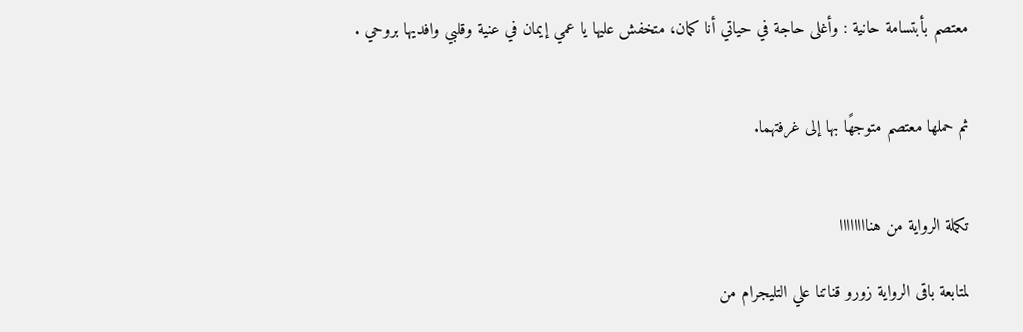معتصم بأبتسامة حانية : وأغلى حاجة في حياتي أنا كمان، متخفش عليها يا عمي إيمان في عنية وقلبي وافديها بروحي .


ثم حملها معتصم متوجهًا بها إلى غرفتهما.


تكملة الرواية من هناااااااا

لمتابعة باقى الرواية زورو قناتنا علي التليجرام من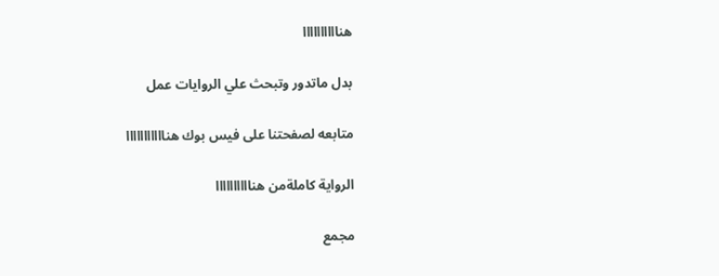هناااااااااا

بدل ماتدور وتبحث علي الروايات عمل

متابعه لصفحتنا على فيس بوك هنااااااااااا

الرواية كاملةمن هناااااااااا

مجمع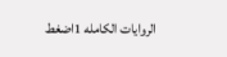الروايات الكامله 1اضغط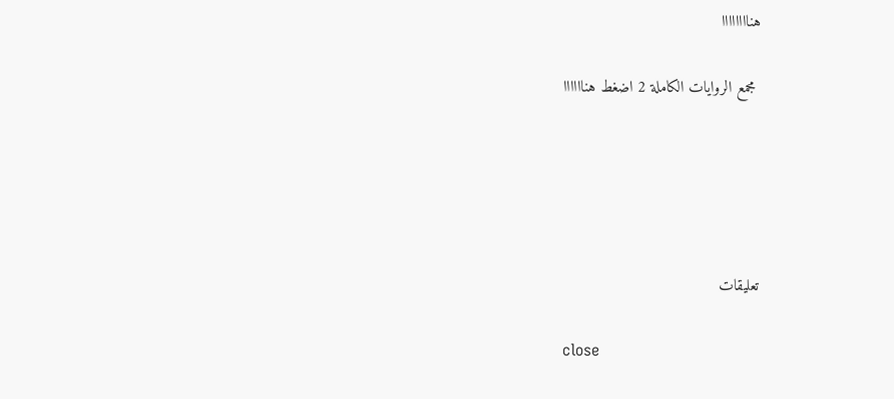هناااااااا

 مجمع الروايات الكاملة 2 اضغط هناااااا





تعليقات

close